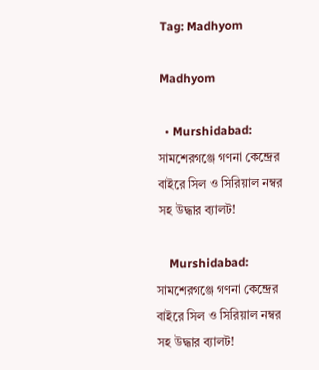Tag: Madhyom

Madhyom

  • Murshidabad: সামশেরগঞ্জে গণনা কেন্দ্রের বাইরে সিল ও সিরিয়াল নম্বর সহ উদ্ধার ব্যালট!

    Murshidabad: সামশেরগঞ্জে গণনা কেন্দ্রের বাইরে সিল ও সিরিয়াল নম্বর সহ উদ্ধার ব্যালট!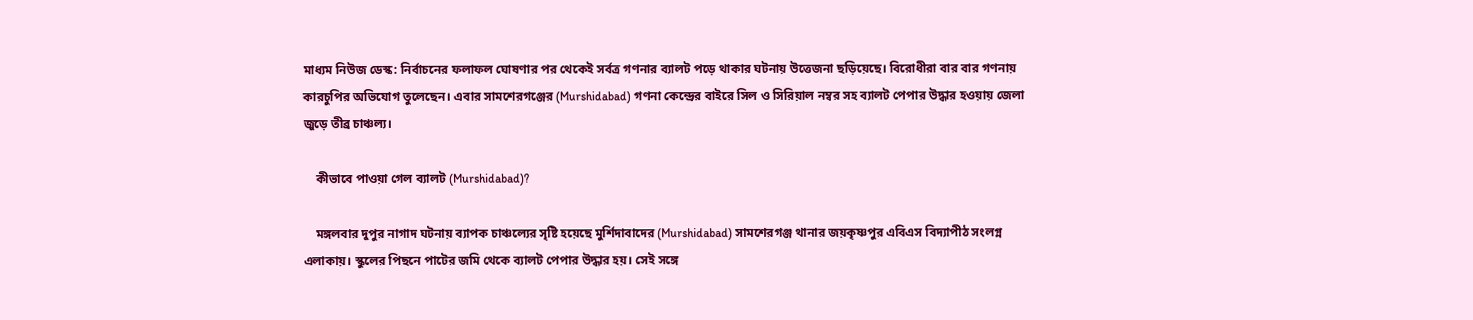মাধ্যম নিউজ ডেস্ক: নির্বাচনের ফলাফল ঘোষণার পর থেকেই সর্বত্র গণনার ব্যালট পড়ে থাকার ঘটনায় উত্তেজনা ছড়িয়েছে। বিরোধীরা বার বার গণনায় কারচুপির অভিযোগ তুলেছেন। এবার সামশেরগঞ্জের (Murshidabad) গণনা কেন্দ্রের বাইরে সিল ও সিরিয়াল নম্বর সহ ব্যালট পেপার উদ্ধার হওয়ায় জেলা জুড়ে তীব্র চাঞ্চল্য।

    কীভাবে পাওয়া গেল ব্যালট (Murshidabad)?

    মঙ্গলবার দুপুর নাগাদ ঘটনায় ব্যাপক চাঞ্চল্যের সৃষ্টি হয়েছে মুর্শিদাবাদের (Murshidabad) সামশেরগঞ্জ থানার জয়কৃষ্ণপুর এবিএস বিদ্যাপীঠ সংলগ্ন এলাকায়। স্কুলের পিছনে পাটের জমি থেকে ব্যালট পেপার উদ্ধার হয়। সেই সঙ্গে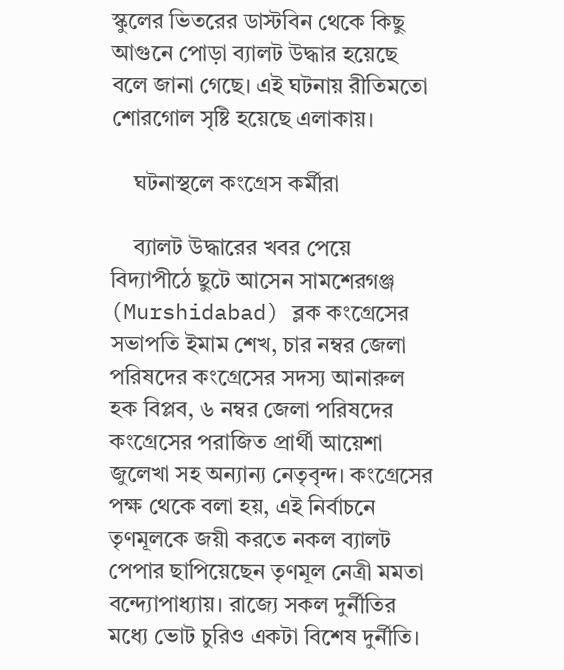স্কুলের ভিতরের ডাস্টবিন থেকে কিছু আগুনে পোড়া ব্যালট উদ্ধার হয়েছে বলে জানা গেছে। এই ঘটনায় রীতিমতো শোরগোল সৃষ্টি হয়েছে এলাকায়।

    ঘটনাস্থলে কংগ্রেস কর্মীরা

    ব্যালট উদ্ধারের খবর পেয়ে বিদ্যাপীঠে ছুটে আসেন সামশেরগঞ্জ (Murshidabad) ব্লক কংগ্রেসের সভাপতি ইমাম শেখ, চার নম্বর জেলা পরিষদের কংগ্রেসের সদস্য আনারুল হক বিপ্লব, ৬ নম্বর জেলা পরিষদের কংগ্রেসের পরাজিত প্রার্থী আয়েশা জুলেখা সহ অন্যান্য নেতৃবৃন্দ। কংগ্রেসের পক্ষ থেকে বলা হয়, এই নির্বাচনে তৃণমূলকে জয়ী করতে নকল ব্যালট পেপার ছাপিয়েছেন তৃণমূল নেত্রী মমতা বন্দ্যোপাধ্যায়। রাজ্যে সকল দুর্নীতির মধ্যে ভোট চুরিও একটা বিশেষ দুর্নীতি।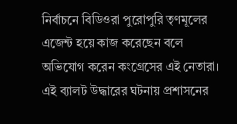নির্বাচনে বিডিওরা পুরোপুরি তৃণমূলের এজেন্ট হয়ে কাজ করেছেন বলে অভিযোগ করেন কংগ্রেসের এই নেতারা। এই ব্যালট উদ্ধারের ঘটনায় প্রশাসনের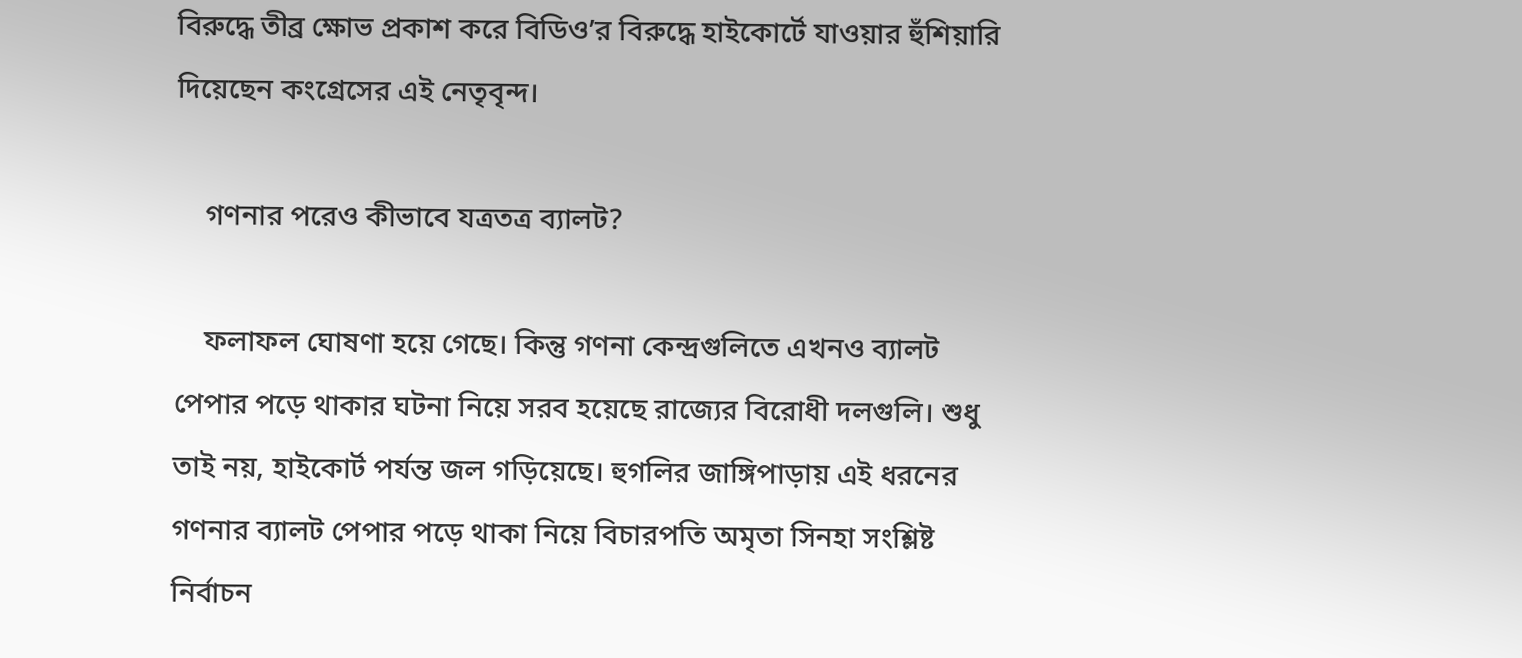বিরুদ্ধে তীব্র ক্ষোভ প্রকাশ করে বিডিও’র বিরুদ্ধে হাইকোর্টে যাওয়ার হুঁশিয়ারি দিয়েছেন কংগ্রেসের এই নেতৃবৃন্দ।

    গণনার পরেও কীভাবে যত্রতত্র ব্যালট?

    ফলাফল ঘোষণা হয়ে গেছে। কিন্তু গণনা কেন্দ্রগুলিতে এখনও ব্যালট পেপার পড়ে থাকার ঘটনা নিয়ে সরব হয়েছে রাজ্যের বিরোধী দলগুলি। শুধু তাই নয়, হাইকোর্ট পর্যন্ত জল গড়িয়েছে। হুগলির জাঙ্গিপাড়ায় এই ধরনের গণনার ব্যালট পেপার পড়ে থাকা নিয়ে বিচারপতি অমৃতা সিনহা সংশ্লিষ্ট নির্বাচন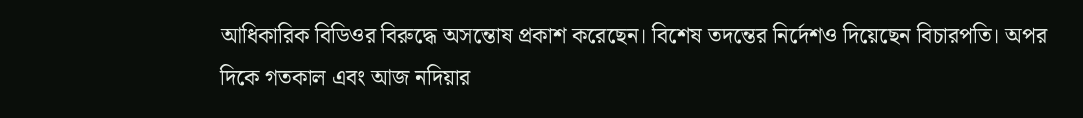আধিকারিক বিডিওর বিরুদ্ধে অসন্তোষ প্রকাশ করেছেন। বিশেষ তদন্তের নির্দেশও দিয়েছেন বিচারপতি। অপর দিকে গতকাল এবং আজ নদিয়ার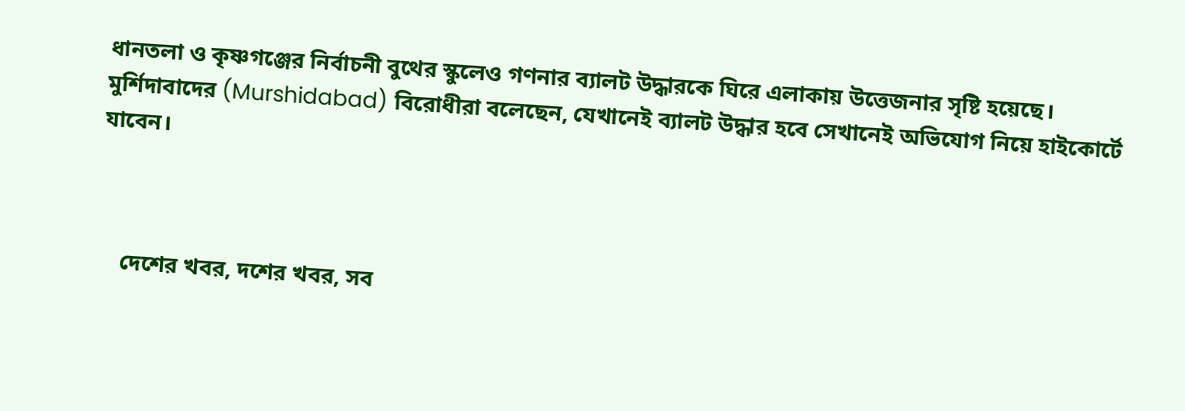ধানতলা ও কৃষ্ণগঞ্জের নির্বাচনী বুথের স্কুলেও গণনার ব্যালট উদ্ধারকে ঘিরে এলাকায় উত্তেজনার সৃষ্টি হয়েছে। মুর্শিদাবাদের (Murshidabad) বিরোধীরা বলেছেন, যেখানেই ব্যালট উদ্ধার হবে সেখানেই অভিযোগ নিয়ে হাইকোর্টে যাবেন।



    দেশের খবর, দশের খবর, সব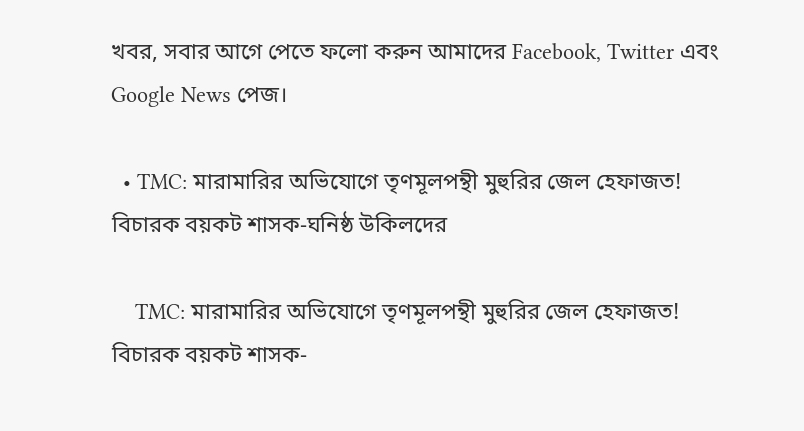খবর, সবার আগে পেতে ফলো করুন আমাদের Facebook, Twitter এবং Google News পেজ।

  • TMC: মারামারির অভিযোগে তৃণমূলপন্থী মুহুরির জেল হেফাজত! বিচারক বয়কট শাসক-ঘনিষ্ঠ উকিলদের

    TMC: মারামারির অভিযোগে তৃণমূলপন্থী মুহুরির জেল হেফাজত! বিচারক বয়কট শাসক-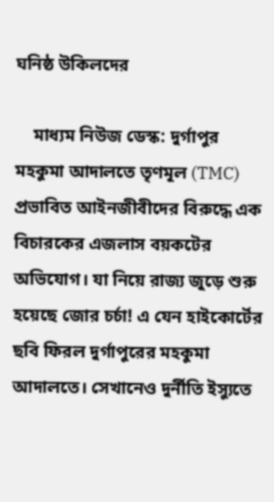ঘনিষ্ঠ উকিলদের

    মাধ্যম নিউজ ডেস্ক: দুর্গাপুর মহকুমা আদালতে তৃণমূল (TMC) প্রভাবিত আইনজীবীদের বিরুদ্ধে এক বিচারকের এজলাস বয়কটের অভিযোগ। যা নিয়ে রাজ্য জুড়ে শুরু হয়েছে জোর চর্চা! এ যেন হাইকোর্টের ছবি ফিরল দুর্গাপুরের মহকুমা আদালতে। সেখানেও দুর্নীতি ইস্যুতে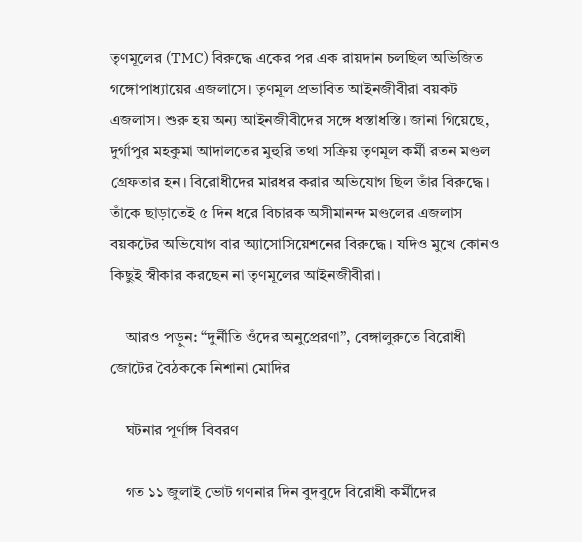তৃণমূলের (TMC) বিরুদ্ধে একের পর এক রায়দান চলছিল অভিজিত গঙ্গোপাধ্যায়ের এজলাসে। তৃণমূল প্রভাবিত আইনজীবীরা বয়কট এজলাস। শুরু হয় অন্য আইনজীবীদের সঙ্গে ধস্তাধস্তি। জানা গিয়েছে, দুর্গাপুর মহকুমা আদালতের মুহুরি তথা সক্রিয় তৃণমূল কর্মী রতন মণ্ডল গ্রেফতার হন। বিরোধীদের মারধর করার অভিযোগ ছিল তাঁর বিরুদ্ধে। তাঁকে ছাড়াতেই ৫ দিন ধরে বিচারক অসীমানন্দ মণ্ডলের এজলাস বয়কটের অভিযোগ বার অ্যাসোসিয়েশনের বিরুদ্ধে। যদিও মুখে কোনও কিছুই স্বীকার করছেন না তৃণমূলের আইনজীবীরা।

    আরও পড়ুন: “দুর্নীতি ওঁদের অনুপ্রেরণা”, বেঙ্গালুরুতে বিরোধী জোটের বৈঠককে নিশানা মোদির

    ঘটনার পূর্ণাঙ্গ বিবরণ

    গত ১১ জুলাই ভোট গণনার দিন বুদবুদে বিরোধী কর্মীদের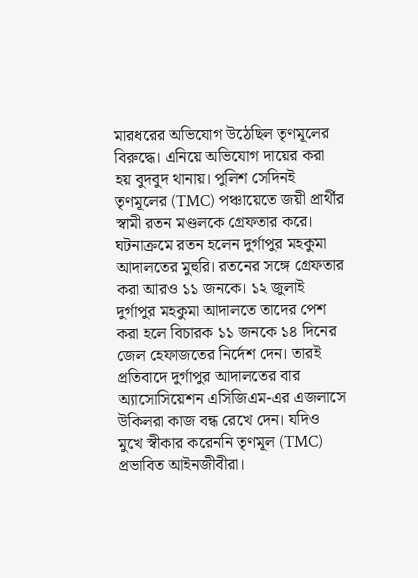মারধরের অভিযোগ উঠেছিল তৃণমূলের বিরুদ্ধে। এনিয়ে অভিযোগ দায়ের করা হয় বুদবুদ থানায়। পুলিশ সেদিনই তৃণমূলের (TMC) পঞ্চায়েতে জয়ী প্রার্থীর স্বামী রতন মণ্ডলকে গ্রেফতার করে। ঘটনাক্রমে রতন হলেন দুর্গাপুর মহকুমা আদালতের মুহুরি। রতনের সঙ্গে গ্রেফতার করা আরও ১১ জনকে। ১২ জুলাই দুর্গাপুর মহকুমা আদালতে তাদের পেশ করা হলে বিচারক ১১ জনকে ১৪ দিনের জেল হেফাজতের নির্দেশ দেন। তারই প্রতিবাদে দুর্গাপুর আদালতের বার অ্যাসোসিয়েশন এসিজিএম-এর এজলাসে উকিলরা কাজ বন্ধ রেখে দেন। যদিও মুখে স্বীকার করেননি তৃণমূল (TMC) প্রভাবিত আইনজীবীরা।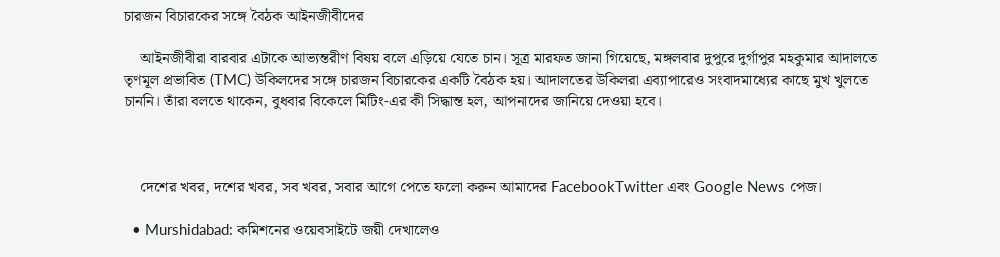চারজন বিচারকের সঙ্গে বৈঠক আইনজীবীদের

    আইনজীবীরা বারবার এটাকে আভ্যন্তরীণ বিষয় বলে এড়িয়ে যেতে চান। সূত্র মারফত জানা গিয়েছে, মঙ্গলবার দুপুরে দুর্গাপুর মহকুমার আদালতে তৃণমূল প্রভাবিত (TMC) উকিলদের সঙ্গে চারজন বিচারকের একটি বৈঠক হয়। আদালতের উকিলরা এব্যাপারেও সংবাদমাধ্যের কাছে মুখ খুলতে চাননি। তাঁরা বলতে থাকেন, বুধবার বিকেলে মিটিং-এর কী সিদ্ধান্ত হল, আপনাদের জানিয়ে দেওয়া হবে।



    দেশের খবর, দশের খবর, সব খবর, সবার আগে পেতে ফলো করুন আমাদের FacebookTwitter এবং Google News পেজ।

  • Murshidabad: কমিশনের ওয়েবসাইটে জয়ী দেখালেও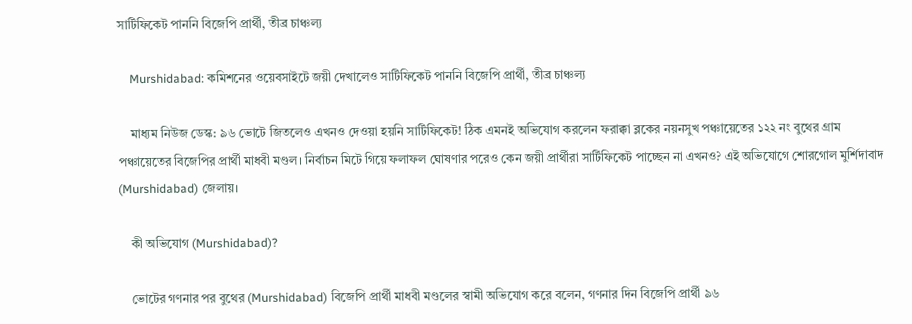সার্টিফিকেট পাননি বিজেপি প্রার্থী, তীব্র চাঞ্চল্য

    Murshidabad: কমিশনের ওয়েবসাইটে জয়ী দেখালেও সার্টিফিকেট পাননি বিজেপি প্রার্থী, তীব্র চাঞ্চল্য

    মাধ্যম নিউজ ডেস্ক: ৯৬ ভোটে জিতলেও এখনও দেওয়া হয়নি সার্টিফিকেট! ঠিক এমনই অভিযোগ করলেন ফরাক্কা ব্লকের নয়নসুখ পঞ্চায়েতের ১২২ নং বুথের গ্রাম পঞ্চায়েতের বিজেপির প্রার্থী মাধবী মণ্ডল। নির্বাচন মিটে গিয়ে ফলাফল ঘোষণার পরেও কেন জয়ী প্রার্থীরা সার্টিফিকেট পাচ্ছেন না এখনও? এই অভিযোগে শোরগোল মুর্শিদাবাদ (Murshidabad) জেলায়।

    কী অভিযোগ (Murshidabad)?

    ভোটের গণনার পর বুথের (Murshidabad) বিজেপি প্রার্থী মাধবী মণ্ডলের স্বামী অভিযোগ করে বলেন, গণনার দিন বিজেপি প্রার্থী ৯৬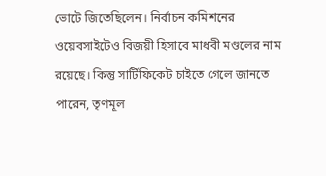ভোটে জিতেছিলেন। নির্বাচন কমিশনের ওয়েবসাইটেও বিজয়ী হিসাবে মাধবী মণ্ডলের নাম রয়েছে। কিন্তু সার্টিফিকেট চাইতে গেলে জানতে পারেন, তৃণমূল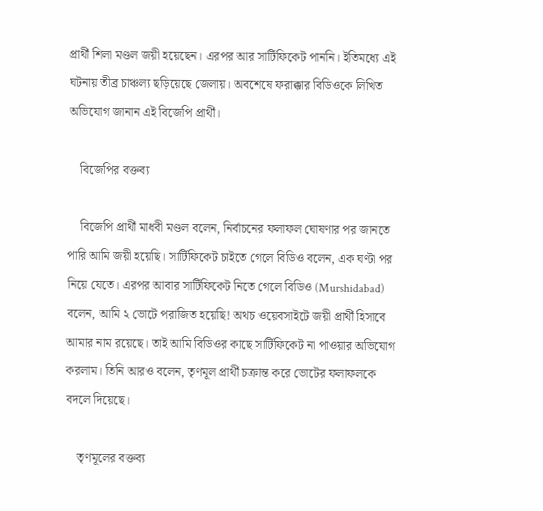প্রার্থী শিলা মণ্ডল জয়ী হয়েছেন। এরপর আর সার্টিফিকেট পাননি। ইতিমধ্যে এই ঘটনায় তীব্র চাঞ্চল্য ছড়িয়েছে জেলায়। অবশেষে ফরাক্কার বিডিওকে লিখিত অভিযোগ জানান এই বিজেপি প্রার্থী।

    বিজেপির বক্তব্য

    বিজেপি প্রার্থী মাধবী মণ্ডল বলেন, নির্বাচনের ফলাফল ঘোষণার পর জানতে পারি আমি জয়ী হয়েছি। সার্টিফিকেট চাইতে গেলে বিডিও বলেন, এক ঘণ্টা পর নিয়ে যেতে। এরপর আবার সার্টিফিকেট নিতে গেলে বিডিও (Murshidabad) বলেন, আমি ২ ভোটে পরাজিত হয়েছি! অথচ ওয়েবসাইটে জয়ী প্রার্থী হিসাবে আমার নাম রয়েছে। তাই আমি বিডিওর কাছে সার্টিফিকেট না পাওয়ার অভিযোগ করলাম। তিনি আরও বলেন, তৃণমূল প্রার্থী চক্রান্ত করে ভোটের ফলাফলকে বদলে দিয়েছে।

    তৃণমূলের বক্তব্য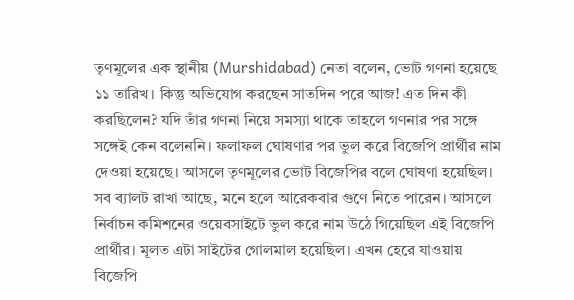তৃণমূলের এক স্থানীয় (Murshidabad) নেতা বলেন, ভোট গণনা হয়েছে ১১ তারিখ। কিন্তু অভিযোগ করছেন সাতদিন পরে আজ! এত দিন কী করছিলেন? যদি তাঁর গণনা নিয়ে সমস্যা থাকে তাহলে গণনার পর সঙ্গে সঙ্গেই কেন বলেননি। ফলাফল ঘোষণার পর ভুল করে বিজেপি প্রার্থীর নাম দেওয়া হয়েছে। আসলে তৃণমূলের ভোট বিজেপির বলে ঘোষণা হয়েছিল। সব ব্যালট রাখা আছে, মনে হলে আরেকবার গুণে নিতে পারেন। আসলে নির্বাচন কমিশনের ওয়েবসাইটে ভুল করে নাম উঠে গিয়েছিল এই বিজেপি প্রার্থীর। মূলত এটা সাইটের গোলমাল হয়েছিল। এখন হেরে যাওয়ায় বিজেপি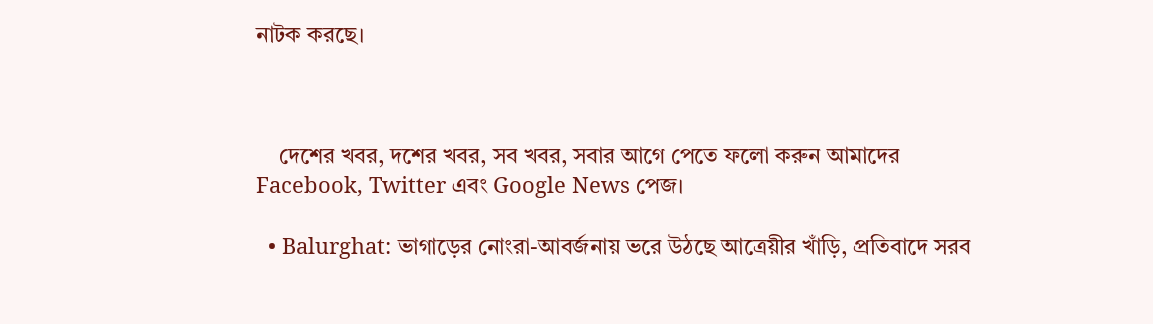নাটক করছে।



    দেশের খবর, দশের খবর, সব খবর, সবার আগে পেতে ফলো করুন আমাদের Facebook, Twitter এবং Google News পেজ।

  • Balurghat: ভাগাড়ের নোংরা-আবর্জনায় ভরে উঠছে আত্রেয়ীর খাঁড়ি, প্রতিবাদে সরব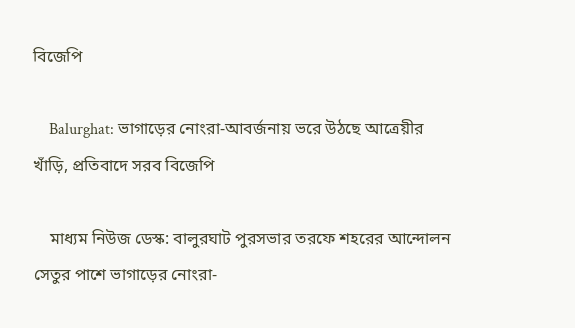বিজেপি

    Balurghat: ভাগাড়ের নোংরা-আবর্জনায় ভরে উঠছে আত্রেয়ীর খাঁড়ি, প্রতিবাদে সরব বিজেপি

    মাধ্যম নিউজ ডেস্ক: বালুরঘাট পুরসভার তরফে শহরের আন্দোলন সেতুর পাশে ভাগাড়ের নোংরা-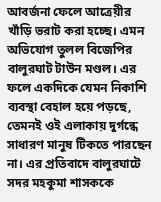আবর্জনা ফেলে আত্রেয়ীর খাঁড়ি ভরাট করা হচ্ছে। এমন অভিযোগ তুলল বিজেপির বালুরঘাট টাউন মণ্ডল। এর ফলে একদিকে যেমন নিকাশি ব্যবস্থা বেহাল হয়ে পড়ছে, তেমনই ওই এলাকায় দুর্গন্ধে সাধারণ মানুষ টিকতে পারছেন না। এর প্রতিবাদে বালুরঘাটে সদর মহকুমা শাসককে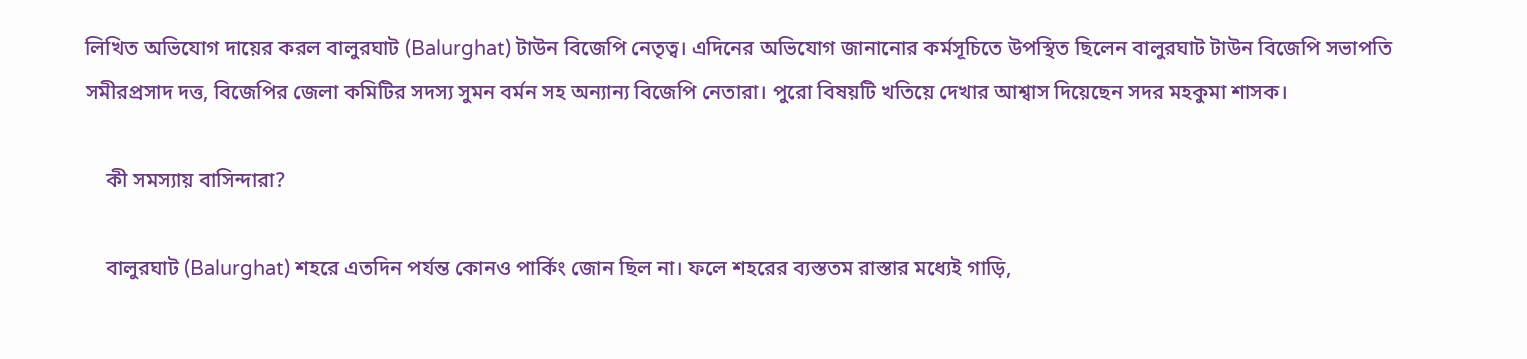লিখিত অভিযোগ দায়ের করল বালুরঘাট (Balurghat) টাউন বিজেপি নেতৃত্ব। এদিনের অভিযোগ জানানোর কর্মসূচিতে উপস্থিত ছিলেন বালুরঘাট টাউন বিজেপি সভাপতি সমীরপ্রসাদ দত্ত, বিজেপির জেলা কমিটির সদস্য সুমন বর্মন সহ অন্যান্য বিজেপি নেতারা। পুরো বিষয়টি খতিয়ে দেখার আশ্বাস দিয়েছেন সদর মহকুমা শাসক।

    কী সমস্যায় বাসিন্দারা?

    বালুরঘাট (Balurghat) শহরে এতদিন পর্যন্ত কোনও পার্কিং জোন ছিল না। ফলে শহরের ব্যস্ততম রাস্তার মধ্যেই গাড়ি,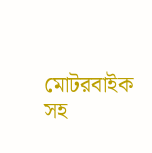মোটরবাইক সহ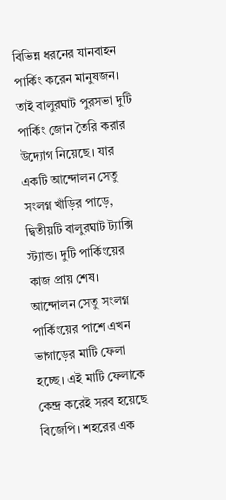বিভিন্ন ধরনের যানবাহন পার্কিং করেন মানুষজন। তাই বালুরঘাট পুরসভা দুটি পার্কিং জোন তৈরি করার উদ্যোগ নিয়েছে। যার একটি আন্দোলন সেতু সংলগ্ন খাঁড়ির পাড়ে, দ্বিতীয়টি বালুরঘাট ট্যাক্সি স্ট্যান্ড। দুটি পার্কিংয়ের কাজ প্রায় শেষ। আন্দোলন সেতু সংলগ্ন পার্কিংয়ের পাশে এখন ভাগাড়ের মাটি ফেলা হচ্ছে। এই মাটি ফেলাকে কেন্দ্র করেই সরব হয়েছে বিজেপি। শহরের এক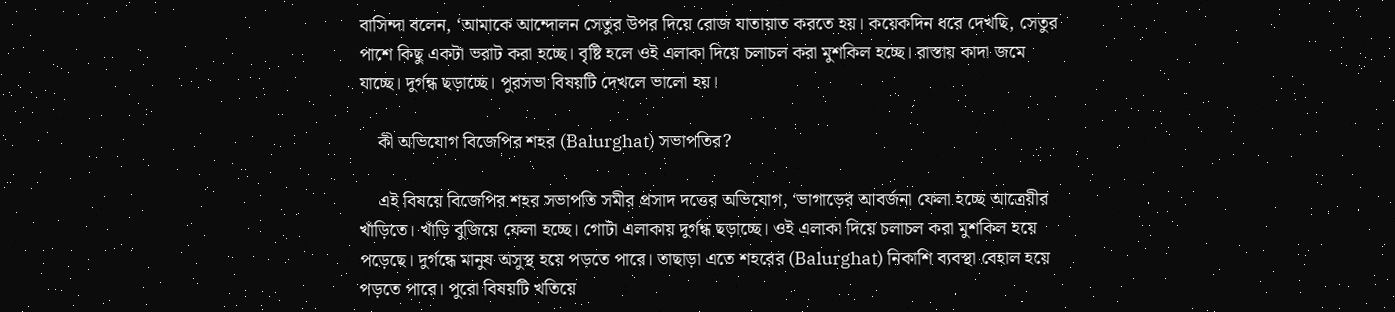বাসিন্দা বলেন, ‘আমাকে আন্দোলন সেতুর উপর দিয়ে রোজ যাতায়াত করতে হয়। কয়েকদিন ধরে দেখছি, সেতুর পাশে কিছু একটা ভরাট করা হচ্ছে। বৃষ্টি হলে ওই এলাকা দিয়ে চলাচল করা মুশকিল হচ্ছে। রাস্তায় কাদা জমে যাচ্ছে। দুর্গন্ধ ছড়াচ্ছে। পুরসভা বিষয়টি দেখলে ভালো হয়।

    কী অভিযোগ বিজেপির শহর (Balurghat) সভাপতির?

    এই বিষয়ে বিজেপির শহর সভাপতি সমীর প্রসাদ দত্তের অভিযোগ, ‘ভাগাড়ের আবর্জনা ফেলা হচ্ছে আত্রেয়ীর খাঁড়িতে। খাঁড়ি বুজিয়ে ফেলা হচ্ছে। গোটা এলাকায় দুর্গন্ধ ছড়াচ্ছে। ওই এলাকা দিয়ে চলাচল করা মুশকিল হয়ে পড়েছে। দুর্গন্ধে মানুষ অসুস্থ হয়ে পড়তে পারে। তাছাড়া এতে শহরের (Balurghat) নিকাশি ব্যবস্থা বেহাল হয়ে পড়তে পারে। পুরো বিষয়টি খতিয়ে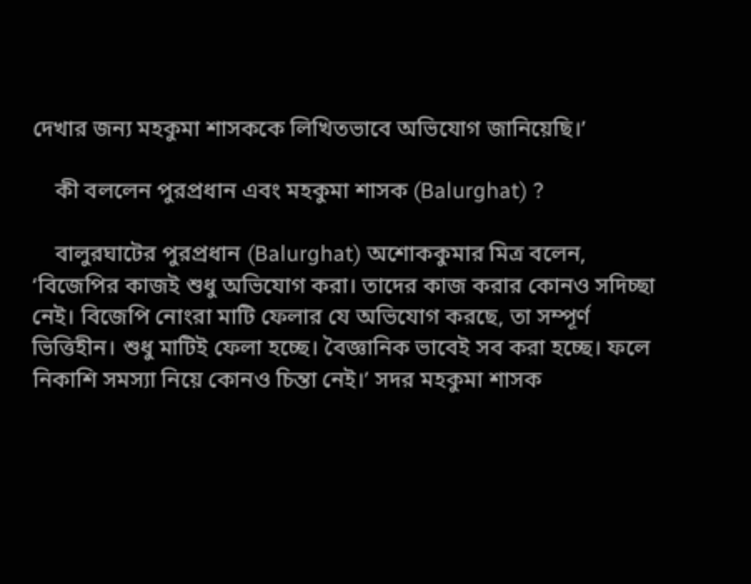দেখার জন্য মহকুমা শাসককে লিখিতভাবে অভিযোগ জানিয়েছি।’

    কী বললেন পুরপ্রধান এবং মহকুমা শাসক (Balurghat) ?

    বালুরঘাটের পুরপ্রধান (Balurghat) অশোককুমার মিত্র বলেন, ‘বিজেপির কাজই শুধু অভিযোগ করা। তাদের কাজ করার কোনও সদিচ্ছা নেই। বিজেপি নোংরা মাটি ফেলার যে অভিযোগ করছে, তা সম্পূর্ণ ভিত্তিহীন। শুধু মাটিই ফেলা হচ্ছে। বৈজ্ঞানিক ভাবেই সব করা হচ্ছে। ফলে নিকাশি সমস্যা নিয়ে কোনও চিন্তা নেই।’ সদর মহকুমা শাসক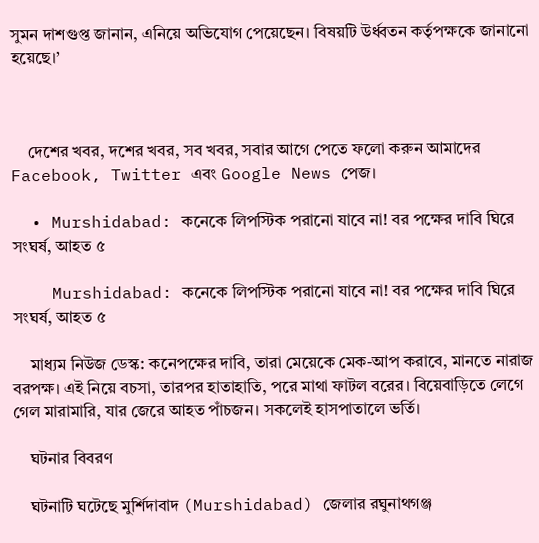সুমন দাশগুপ্ত জানান, এনিয়ে অভিযোগ পেয়েছেন। বিষয়টি উর্ধ্বতন কর্তৃপক্ষকে জানানো হয়েছে।’



    দেশের খবর, দশের খবর, সব খবর, সবার আগে পেতে ফলো করুন আমাদের Facebook, Twitter এবং Google News পেজ।

  • Murshidabad: কনেকে লিপস্টিক পরানো যাবে না! বর পক্ষের দাবি ঘিরে সংঘর্ষ, আহত ৫

    Murshidabad: কনেকে লিপস্টিক পরানো যাবে না! বর পক্ষের দাবি ঘিরে সংঘর্ষ, আহত ৫

    মাধ্যম নিউজ ডেস্ক: কনেপক্ষের দাবি, তারা মেয়েকে মেক-আপ করাবে, মানতে নারাজ বরপক্ষ। এই নিয়ে বচসা, তারপর হাতাহাতি, পরে মাথা ফাটল বরের। বিয়েবাড়িতে লেগে গেল মারামারি, যার জেরে আহত পাঁচজন। সকলেই হাসপাতালে ভর্তি।

    ঘটনার বিবরণ

    ঘটনাটি ঘটেছে মুর্শিদাবাদ (Murshidabad) জেলার রঘুনাথগঞ্জ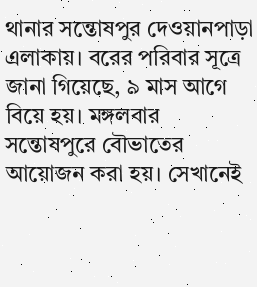থানার সন্তোষপুর দেওয়ানপাড়া এলাকায়। বরের পরিবার সূত্রে জানা গিয়েছে, ৯ মাস আগে বিয়ে হয়। মঙ্গলবার সন্তোষপুরে বৌভাতের আয়োজন করা হয়। সেখানেই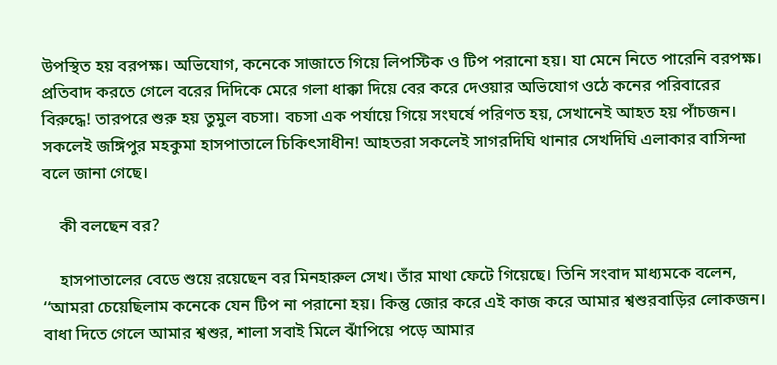উপস্থিত হয় বরপক্ষ। অভিযোগ, কনেকে সাজাতে গিয়ে লিপস্টিক ও টিপ পরানো হয়। যা মেনে নিতে পারেনি বরপক্ষ। প্রতিবাদ করতে গেলে বরের দিদিকে মেরে গলা ধাক্কা দিয়ে বের করে দেওয়ার অভিযোগ ওঠে কনের পরিবারের বিরুদ্ধে! তারপরে শুরু হয় তুমুল বচসা। বচসা এক পর্যায়ে গিয়ে সংঘর্ষে পরিণত হয়, সেখানেই আহত হয় পাঁচজন। সকলেই জঙ্গিপুর মহকুমা হাসপাতালে চিকিৎসাধীন! আহতরা সকলেই সাগরদিঘি থানার সেখদিঘি এলাকার বাসিন্দা বলে জানা গেছে।

    কী বলছেন বর?

    হাসপাতালের বেডে শুয়ে রয়েছেন বর মিনহারুল সেখ। তাঁর মাথা ফেটে গিয়েছে। তিনি সংবাদ মাধ্যমকে বলেন, ‘‘আমরা চেয়েছিলাম কনেকে যেন টিপ না পরানো হয়। কিন্তু জোর করে এই কাজ করে আমার শ্বশুরবাড়ির লোকজন। বাধা দিতে গেলে আমার শ্বশুর, শালা সবাই মিলে ঝাঁপিয়ে পড়ে আমার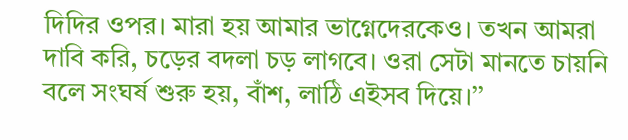দিদির ওপর। মারা হয় আমার ভাগ্নেদেরকেও। তখন আমরা দাবি করি, চড়ের বদলা চড় লাগবে। ওরা সেটা মানতে চায়নি বলে সংঘর্ষ শুরু হয়, বাঁশ, লাঠি এইসব দিয়ে।’’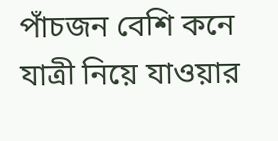পাঁচজন বেশি কনে যাত্রী নিয়ে যাওয়ার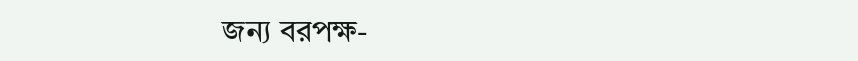জন্য বরপক্ষ-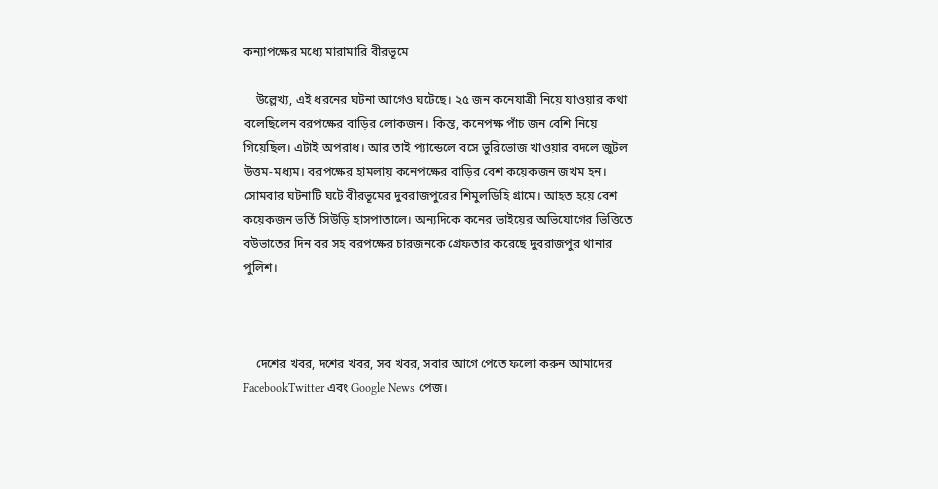কন্যাপক্ষের মধ্যে মারামারি বীরভূমে

    উল্লেখ্য, এই ধরনের ঘটনা আগেও ঘটেছে। ২৫ জন কনেযাত্রী নিয়ে যাওয়ার কথা বলেছিলেন বরপক্ষের বাড়ির লোকজন। কিন্ত, কনেপক্ষ পাঁচ জন বেশি নিয়ে গিয়েছিল। এটাই অপরাধ। আর তাই প্যান্ডেলে বসে ভুরিভোজ খাওয়ার বদলে জুটল উত্তম-মধ্যম। বরপক্ষের হামলায় কনেপক্ষের বাড়ির বেশ কয়েকজন জখম হন। সোমবার ঘটনাটি ঘটে বীরভূমের দুবরাজপুরের শিমুলডিহি গ্রামে। আহত হয়ে বেশ কয়েকজন ভর্তি সিউড়ি হাসপাতালে। অন্যদিকে কনের ভাইয়ের অভিযোগের ভিত্তিতে বউভাতের দিন বর সহ বরপক্ষের চারজনকে গ্রেফতার করেছে দুবরাজপুর থানার পুলিশ।



    দেশের খবর, দশের খবর, সব খবর, সবার আগে পেতে ফলো করুন আমাদের FacebookTwitter এবং Google News পেজ।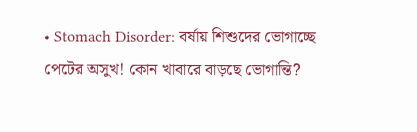• Stomach Disorder: বর্ষায় শিশুদের ভোগাচ্ছে পেটের অসুখ! কোন খাবারে বাড়ছে ভোগান্তি?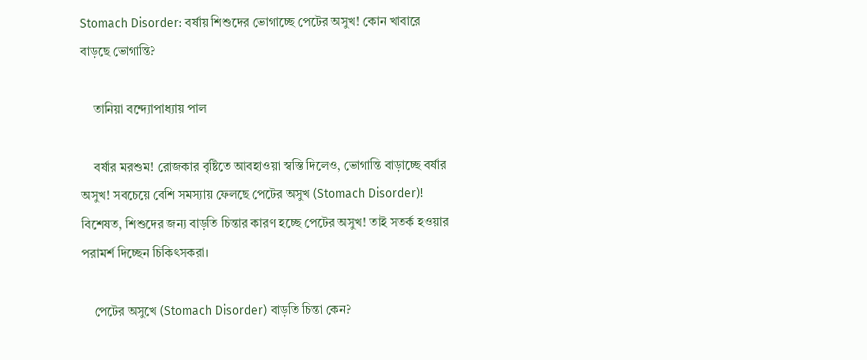Stomach Disorder: বর্ষায় শিশুদের ভোগাচ্ছে পেটের অসুখ! কোন খাবারে বাড়ছে ভোগান্তি?

    তানিয়া বন্দ্যোপাধ্যায় পাল

    বর্ষার মরশুম! রোজকার বৃষ্টিতে আবহাওয়া স্বস্তি দিলেও, ভোগান্তি বাড়াচ্ছে বর্ষার অসুখ! সবচেয়ে বেশি সমস্যায় ফেলছে পেটের অসুখ (Stomach Disorder)! বিশেষত, শিশুদের জন্য বাড়তি চিন্তার কারণ হচ্ছে পেটের অসুখ! তাই সতর্ক হওয়ার পরামর্শ দিচ্ছেন চিকিৎসকরা।

    পেটের অসুখে (Stomach Disorder) বাড়তি চিন্তা কেন?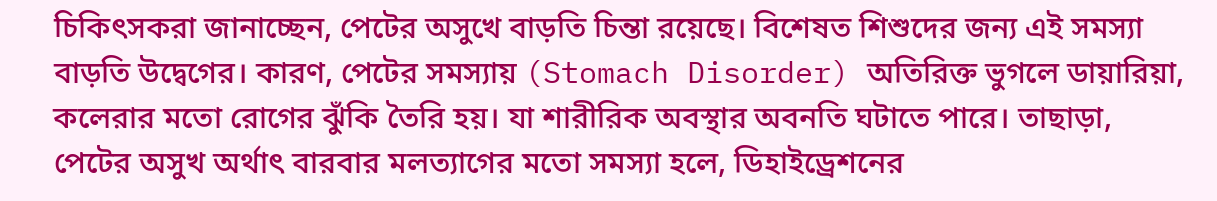চিকিৎসকরা জানাচ্ছেন, পেটের অসুখে বাড়তি চিন্তা রয়েছে। বিশেষত শিশুদের জন্য এই সমস্যা বাড়তি উদ্বেগের। কারণ, পেটের সমস্যায় (Stomach Disorder) অতিরিক্ত ভুগলে ডায়ারিয়া, কলেরার মতো রোগের ঝুঁকি তৈরি হয়। যা শারীরিক অবস্থার অবনতি ঘটাতে পারে। তাছাড়া, পেটের অসুখ অর্থাৎ বারবার মলত্যাগের মতো সমস্যা হলে, ডিহাইড্রেশনের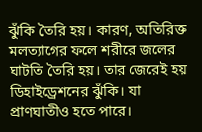ঝুঁকি তৈরি হয়। কারণ, অতিরিক্ত মলত্যাগের ফলে শরীরে জলের ঘাটতি তৈরি হয়। তার জেরেই হয় ডিহাইড্রেশনের ঝুঁকি। যা প্রাণঘাতীও হতে পারে।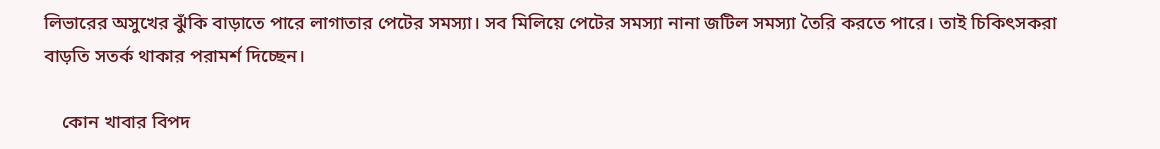লিভারের অসুখের ঝুঁকি বাড়াতে পারে লাগাতার পেটের সমস্যা। সব মিলিয়ে পেটের সমস্যা নানা জটিল সমস্যা তৈরি করতে পারে। তাই চিকিৎসকরা বাড়তি সতর্ক থাকার পরামর্শ দিচ্ছেন।

    কোন খাবার বিপদ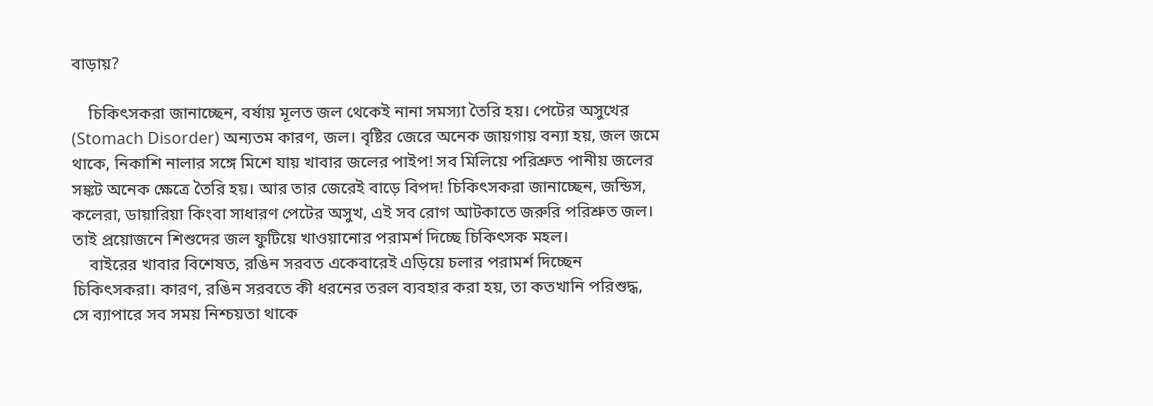বাড়ায়?

    চিকিৎসকরা জানাচ্ছেন, বর্ষায় মূলত জল থেকেই নানা সমস্যা তৈরি হয়। পেটের অসুখের (Stomach Disorder) অন্যতম কারণ, জল। বৃষ্টির জেরে অনেক জায়গায় বন্যা হয়, জল জমে থাকে, নিকাশি নালার সঙ্গে মিশে যায় খাবার জলের পাইপ! সব মিলিয়ে পরিশ্রুত পানীয় জলের সঙ্কট অনেক ক্ষেত্রে তৈরি হয়। আর তার জেরেই বাড়ে বিপদ! চিকিৎসকরা জানাচ্ছেন, জন্ডিস, কলেরা, ডায়ারিয়া কিংবা সাধারণ পেটের অসুখ, এই সব রোগ আটকাতে জরুরি পরিশ্রুত জল। তাই প্রয়োজনে শিশুদের জল ফুটিয়ে খাওয়ানোর পরামর্শ দিচ্ছে চিকিৎসক মহল।
    বাইরের খাবার বিশেষত, রঙিন সরবত একেবারেই এড়িয়ে চলার পরামর্শ দিচ্ছেন চিকিৎসকরা। কারণ, রঙিন সরবতে কী ধরনের তরল ব্যবহার করা হয়, তা কতখানি পরিশুদ্ধ, সে ব্যাপারে সব সময় নিশ্চয়তা থাকে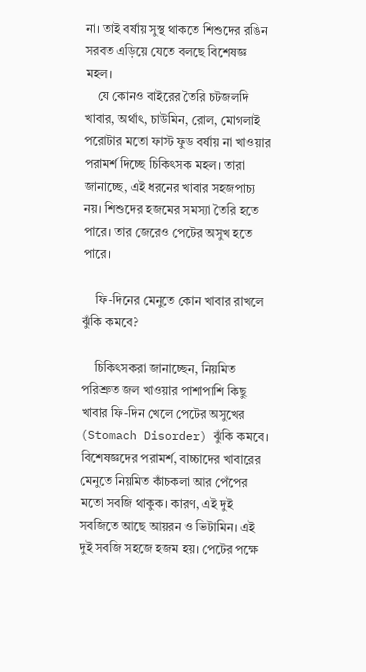না। তাই বর্ষায় সুস্থ থাকতে শিশুদের রঙিন সরবত এড়িয়ে যেতে বলছে বিশেষজ্ঞ মহল।
    যে কোনও বাইরের তৈরি চটজলদি খাবার, অর্থাৎ, চাউমিন, রোল, মোগলাই পরোটার মতো ফাস্ট ফুড বর্ষায় না খাওয়ার পরামর্শ দিচ্ছে চিকিৎসক মহল। তারা জানাচ্ছে, এই ধরনের খাবার সহজপাচ্য নয়। শিশুদের হজমের সমস্যা তৈরি হতে পারে। তার জেরেও পেটের অসুখ হতে পারে।

    ফি-দিনের মেনুতে কোন খাবার রাখলে ঝুঁকি কমবে?

    চিকিৎসকরা জানাচ্ছেন, নিয়মিত পরিশ্রুত জল খাওয়ার পাশাপাশি কিছু খাবার ফি-দিন খেলে পেটের অসুখের (Stomach Disorder) ঝুঁকি কমবে। বিশেষজ্ঞদের পরামর্শ, বাচ্চাদের খাবারের মেনুতে নিয়মিত কাঁচকলা আর পেঁপের মতো সবজি থাকুক। কারণ, এই দুই সবজিতে আছে আয়রন ও ভিটামিন। এই দুই সবজি সহজে হজম হয়। পেটের পক্ষে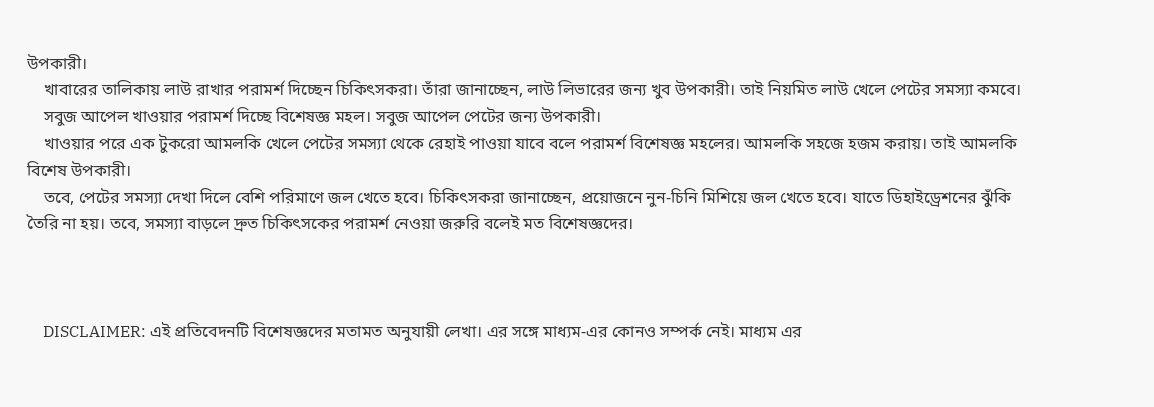উপকারী।
    খাবারের তালিকায় লাউ রাখার পরামর্শ দিচ্ছেন চিকিৎসকরা। তাঁরা জানাচ্ছেন, লাউ লিভারের জন্য খুব উপকারী। তাই নিয়মিত লাউ খেলে পেটের সমস্যা কমবে।
    সবুজ আপেল খাওয়ার পরামর্শ দিচ্ছে বিশেষজ্ঞ মহল। সবুজ আপেল পেটের জন্য উপকারী।
    খাওয়ার পরে এক টুকরো আমলকি খেলে পেটের সমস্যা থেকে রেহাই পাওয়া যাবে বলে পরামর্শ বিশেষজ্ঞ মহলের। আমলকি সহজে হজম করায়। তাই আমলকি বিশেষ উপকারী।
    তবে, পেটের সমস্যা দেখা দিলে বেশি পরিমাণে জল খেতে হবে। চিকিৎসকরা জানাচ্ছেন, প্রয়োজনে নুন-চিনি মিশিয়ে জল খেতে হবে। যাতে ডিহাইড্রেশনের ঝুঁকি তৈরি না হয়। তবে, সমস্যা বাড়লে দ্রুত চিকিৎসকের পরামর্শ নেওয়া জরুরি বলেই মত বিশেষজ্ঞদের।



    DISCLAIMER: এই প্রতিবেদনটি বিশেষজ্ঞদের মতামত অনুযায়ী লেখা। এর সঙ্গে মাধ্যম-এর কোনও সম্পর্ক নেই। মাধ্যম এর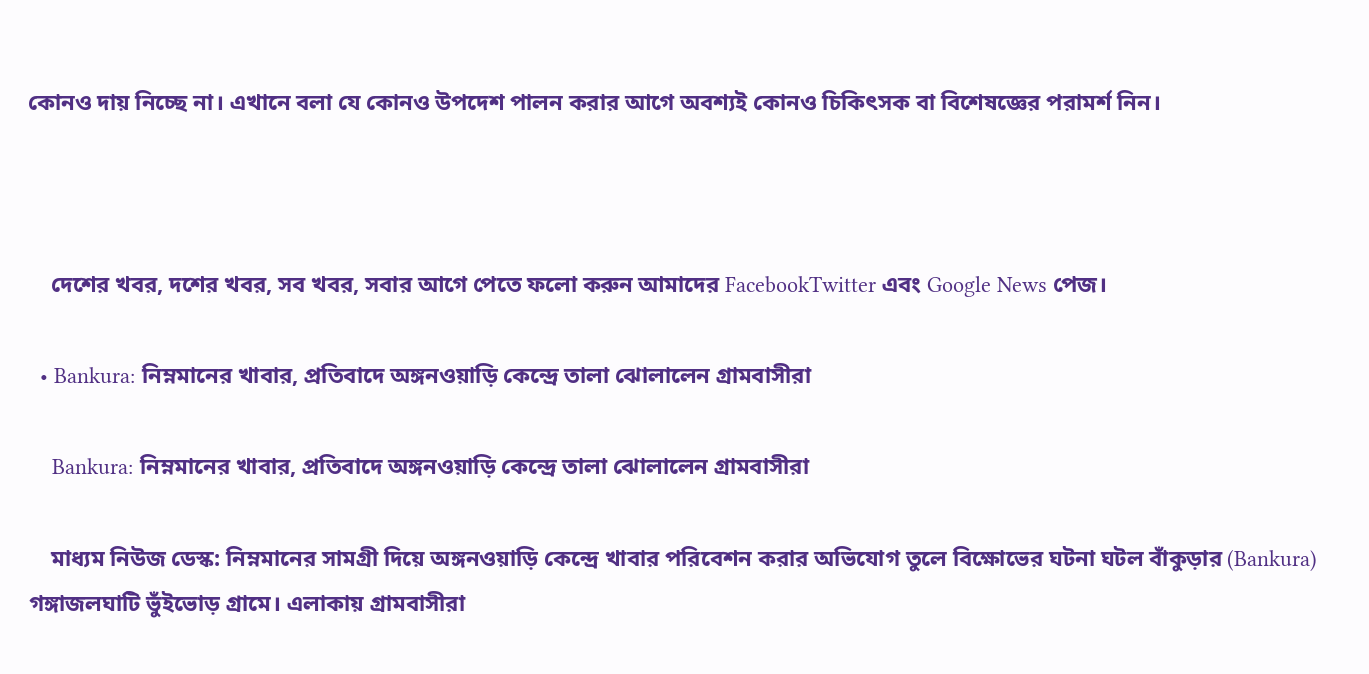কোনও দায় নিচ্ছে না। এখানে বলা যে কোনও উপদেশ পালন করার আগে অবশ্যই কোনও চিকিৎসক বা বিশেষজ্ঞের পরামর্শ নিন।



    দেশের খবর, দশের খবর, সব খবর, সবার আগে পেতে ফলো করুন আমাদের FacebookTwitter এবং Google News পেজ।

  • Bankura: নিম্নমানের খাবার, প্রতিবাদে অঙ্গনওয়াড়ি কেন্দ্রে তালা ঝোলালেন গ্রামবাসীরা

    Bankura: নিম্নমানের খাবার, প্রতিবাদে অঙ্গনওয়াড়ি কেন্দ্রে তালা ঝোলালেন গ্রামবাসীরা

    মাধ্যম নিউজ ডেস্ক: নিম্নমানের সামগ্রী দিয়ে অঙ্গনওয়াড়ি কেন্দ্রে খাবার পরিবেশন করার অভিযোগ তুলে বিক্ষোভের ঘটনা ঘটল বাঁকুড়ার (Bankura) গঙ্গাজলঘাটি ভুঁইভোড় গ্রামে। এলাকায় গ্রামবাসীরা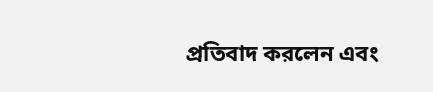প্রতিবাদ করলেন এবং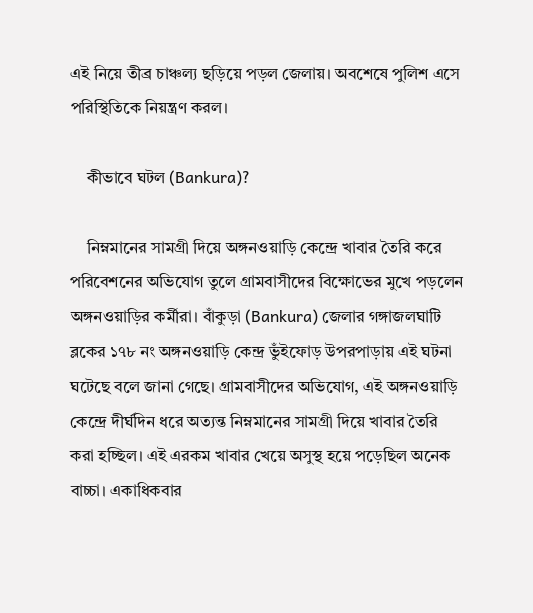এই নিয়ে তীব্র চাঞ্চল্য ছড়িয়ে পড়ল জেলায়। অবশেষে পুলিশ এসে পরিস্থিতিকে নিয়ন্ত্রণ করল।

    কীভাবে ঘটল (Bankura)?

    নিম্নমানের সামগ্রী দিয়ে অঙ্গনওয়াড়ি কেন্দ্রে খাবার তৈরি করে পরিবেশনের অভিযোগ তুলে গ্রামবাসীদের বিক্ষোভের মুখে পড়লেন অঙ্গনওয়াড়ির কর্মীরা। বাঁকুড়া (Bankura) জেলার গঙ্গাজলঘাটি ব্লকের ১৭৮ নং অঙ্গনওয়াড়ি কেন্দ্র ভুঁইফোড় উপরপাড়ায় এই ঘটনা ঘটেছে বলে জানা গেছে। গ্রামবাসীদের অভিযোগ, এই অঙ্গনওয়াড়ি কেন্দ্রে দীর্ঘদিন ধরে অত্যন্ত নিম্নমানের সামগ্রী দিয়ে খাবার তৈরি করা হচ্ছিল। এই এরকম খাবার খেয়ে অসুস্থ হয়ে পড়েছিল অনেক বাচ্চা। একাধিকবার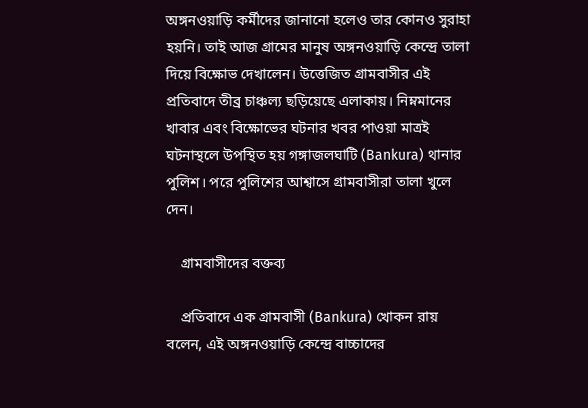অঙ্গনওয়াড়ি কর্মীদের জানানো হলেও তার কোনও সুরাহা হয়নি। তাই আজ গ্রামের মানুষ অঙ্গনওয়াড়ি কেন্দ্রে তালা দিয়ে বিক্ষোভ দেখালেন। উত্তেজিত গ্রামবাসীর এই প্রতিবাদে তীব্র চাঞ্চল্য ছড়িয়েছে এলাকায়। নিম্নমানের খাবার এবং বিক্ষোভের ঘটনার খবর পাওয়া মাত্রই ঘটনাস্থলে উপস্থিত হয় গঙ্গাজলঘাটি (Bankura) থানার পুলিশ। পরে পুলিশের আশ্বাসে গ্রামবাসীরা তালা খুলে দেন।

    গ্রামবাসীদের বক্তব্য

    প্রতিবাদে এক গ্রামবাসী (Bankura) খোকন রায় বলেন, এই অঙ্গনওয়াড়ি কেন্দ্রে বাচ্চাদের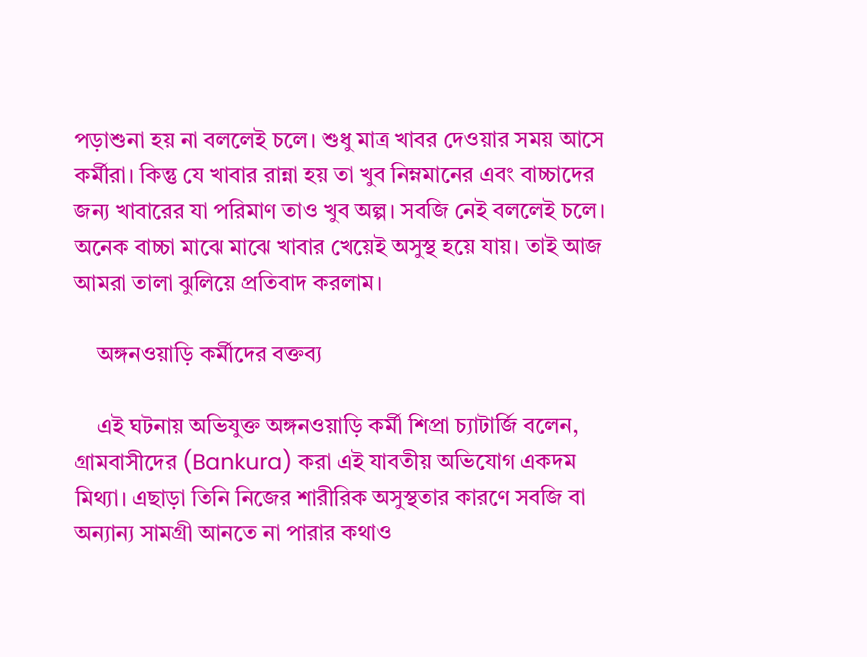পড়াশুনা হয় না বললেই চলে। শুধু মাত্র খাবর দেওয়ার সময় আসে কর্মীরা। কিন্তু যে খাবার রান্না হয় তা খুব নিম্নমানের এবং বাচ্চাদের জন্য খাবারের যা পরিমাণ তাও খুব অল্প। সবজি নেই বললেই চলে। অনেক বাচ্চা মাঝে মাঝে খাবার খেয়েই অসুস্থ হয়ে যায়। তাই আজ আমরা তালা ঝুলিয়ে প্রতিবাদ করলাম।

    অঙ্গনওয়াড়ি কর্মীদের বক্তব্য

    এই ঘটনায় অভিযুক্ত অঙ্গনওয়াড়ি কর্মী শিপ্রা চ্যাটার্জি বলেন, গ্রামবাসীদের (Bankura) করা এই যাবতীয় অভিযোগ একদম মিথ্যা। এছাড়া তিনি নিজের শারীরিক অসুস্থতার কারণে সবজি বা অন্যান্য সামগ্রী আনতে না পারার কথাও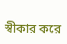স্বীকার করে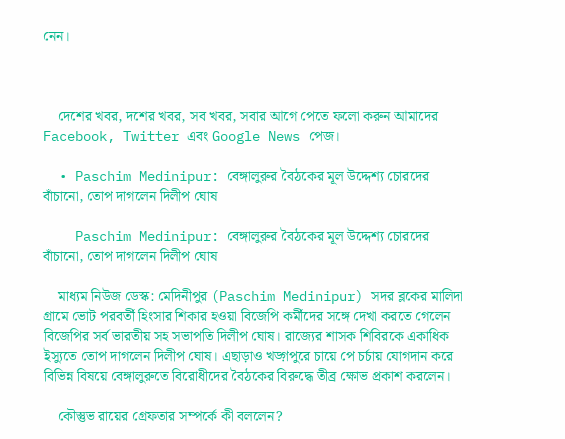নেন।



    দেশের খবর, দশের খবর, সব খবর, সবার আগে পেতে ফলো করুন আমাদের Facebook, Twitter এবং Google News পেজ।

  • Paschim Medinipur: বেঙ্গালুরুর বৈঠকের মূল উদ্দেশ্য চোরদের বাঁচানো, তোপ দাগলেন দিলীপ ঘোষ

    Paschim Medinipur: বেঙ্গালুরুর বৈঠকের মূল উদ্দেশ্য চোরদের বাঁচানো, তোপ দাগলেন দিলীপ ঘোষ

    মাধ্যম নিউজ ডেস্ক: মেদিনীপুর (Paschim Medinipur) সদর ব্লকের মালিদা গ্রামে ভোট পরবর্তী হিংসার শিকার হওয়া বিজেপি কর্মীদের সঙ্গে দেখা করতে গেলেন বিজেপির সর্ব ভারতীয় সহ সভাপতি দিলীপ ঘোষ। রাজ্যের শাসক শিবিরকে একাধিক ইস্যুতে তোপ দাগলেন দিলীপ ঘোষ। এছাড়াও খড়্গপুরে চায়ে পে চর্চায় যোগদান করে বিভিন্ন বিষয়ে বেঙ্গালুরুতে বিরোধীদের বৈঠকের বিরুদ্ধে তীব্র ক্ষোভ প্রকাশ করলেন।

    কৌস্তুভ রায়ের গ্রেফতার সম্পর্কে কী বললেন?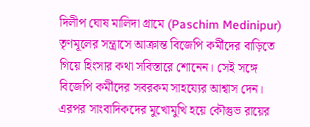দিলীপ ঘোষ মালিদা গ্রামে (Paschim Medinipur) তৃণমূলের সন্ত্রাসে আক্রান্ত বিজেপি কর্মীদের বাড়িতে গিয়ে হিংসার কথা সবিস্তারে শোনেন। সেই সঙ্গে বিজেপি কর্মীদের সবরকম সাহয্যের আশ্বাস দেন। এরপর সাংবাদিকদের মুখোমুখি হয়ে কৌস্তুভ রায়ের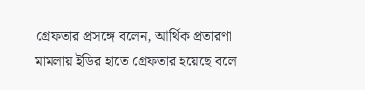গ্রেফতার প্রসঙ্গে বলেন, আর্থিক প্রতারণা মামলায় ইডির হাতে গ্রেফতার হয়েছে বলে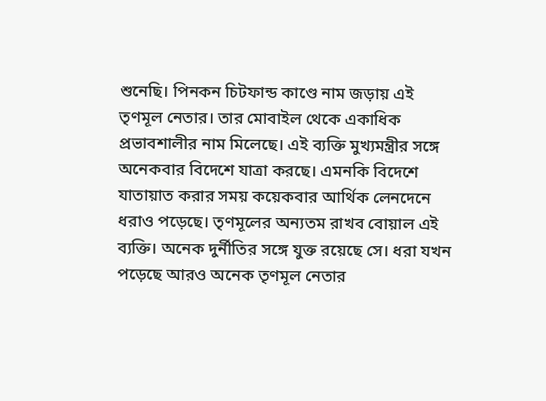শুনেছি। পিনকন চিটফান্ড কাণ্ডে নাম জড়ায় এই তৃণমূল নেতার। তার মোবাইল থেকে একাধিক প্রভাবশালীর নাম মিলেছে। এই ব্যক্তি মুখ্যমন্ত্রীর সঙ্গে অনেকবার বিদেশে যাত্রা করছে। এমনকি বিদেশে যাতায়াত করার সময় কয়েকবার আর্থিক লেনদেনে ধরাও পড়েছে। তৃণমূলের অন্যতম রাখব বোয়াল এই ব্যক্তি। অনেক দুর্নীতির সঙ্গে যুক্ত রয়েছে সে। ধরা যখন পড়েছে আরও অনেক তৃণমূল নেতার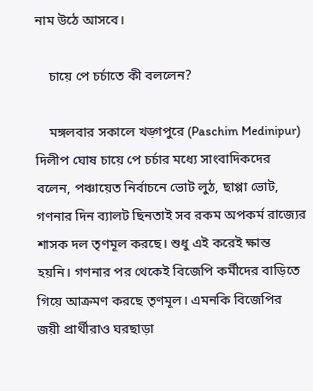নাম উঠে আসবে।

    চায়ে পে চর্চাতে কী বললেন?

    মঙ্গলবার সকালে খড়্গপুরে (Paschim Medinipur) দিলীপ ঘোষ চায়ে পে চর্চার মধ্যে সাংবাদিকদের বলেন, পঞ্চায়েত নির্বাচনে ভোট লুঠ, ছাপ্পা ভোট, গণনার দিন ব্যালট ছিনতাই সব রকম অপকর্ম রাজ্যের শাসক দল তৃণমূল করছে। শুধু এই করেই ক্ষান্ত হয়নি। গণনার পর থেকেই বিজেপি কর্মীদের বাড়িতে গিয়ে আক্রমণ করছে তৃণমূল। এমনকি বিজেপির জয়ী প্রার্থীরাও ঘরছাড়া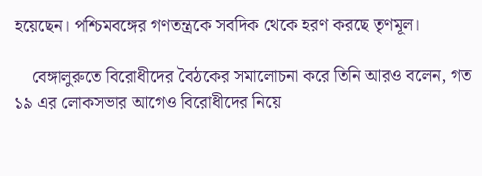হয়েছেন। পশ্চিমবঙ্গের গণতন্ত্রকে সবদিক থেকে হরণ করছে তৃণমূল।

    বেঙ্গালুরুতে বিরোধীদের বৈঠকের সমালোচনা করে তিনি আরও বলেন, গত ১৯ এর লোকসভার আগেও বিরোধীদের নিয়ে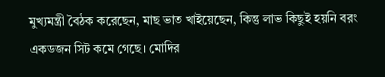মুখ্যমন্ত্রী বৈঠক করেছেন, মাছ ভাত খাইয়েছেন, কিন্তু লাভ কিছুই হয়নি বরং একডজন সিট কমে গেছে। মোদির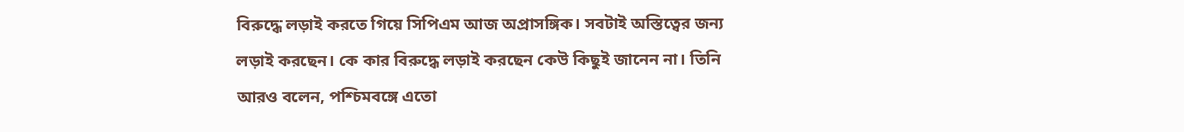বিরুদ্ধে লড়াই করতে গিয়ে সিপিএম আজ অপ্রাসঙ্গিক। সবটাই অস্তিত্বের জন্য লড়াই করছেন। কে কার বিরুদ্ধে লড়াই করছেন কেউ কিছুই জানেন না। তিনি আরও বলেন, পশ্চিমবঙ্গে এতো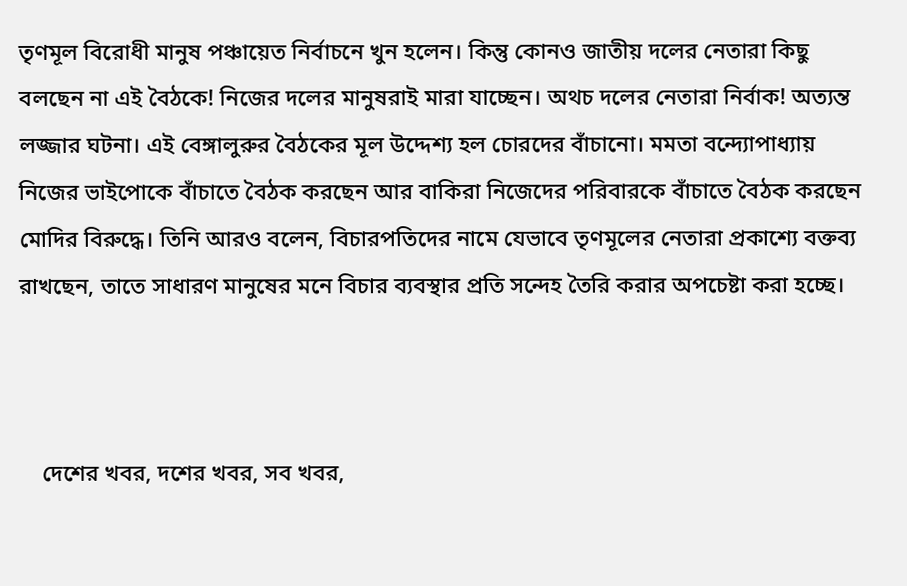তৃণমূল বিরোধী মানুষ পঞ্চায়েত নির্বাচনে খুন হলেন। কিন্তু কোনও জাতীয় দলের নেতারা কিছু বলছেন না এই বৈঠকে! নিজের দলের মানুষরাই মারা যাচ্ছেন। অথচ দলের নেতারা নির্বাক! অত্যন্ত লজ্জার ঘটনা। এই বেঙ্গালুরুর বৈঠকের মূল উদ্দেশ্য হল চোরদের বাঁচানো। মমতা বন্দ্যোপাধ্যায় নিজের ভাইপোকে বাঁচাতে বৈঠক করছেন আর বাকিরা নিজেদের পরিবারকে বাঁচাতে বৈঠক করছেন মোদির বিরুদ্ধে। তিনি আরও বলেন, বিচারপতিদের নামে যেভাবে তৃণমূলের নেতারা প্রকাশ্যে বক্তব্য রাখছেন, তাতে সাধারণ মানুষের মনে বিচার ব্যবস্থার প্রতি সন্দেহ তৈরি করার অপচেষ্টা করা হচ্ছে।



    দেশের খবর, দশের খবর, সব খবর,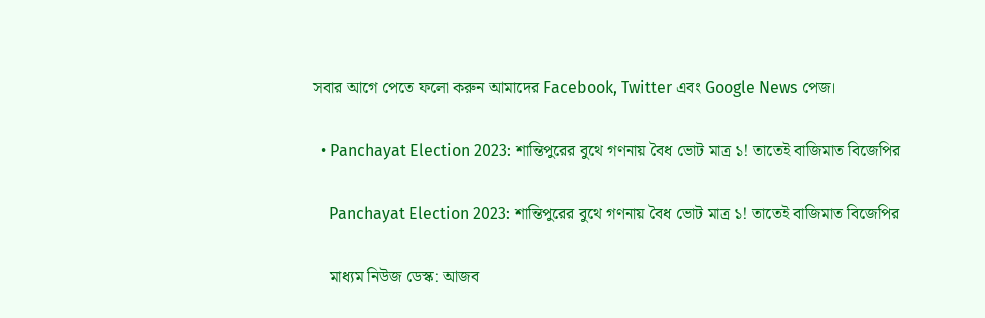সবার আগে পেতে ফলো করুন আমাদের Facebook, Twitter এবং Google News পেজ।

  • Panchayat Election 2023: শান্তিপুরের বুথে গণনায় বৈধ ভোট মাত্র ১! তাতেই বাজিমাত বিজেপির

    Panchayat Election 2023: শান্তিপুরের বুথে গণনায় বৈধ ভোট মাত্র ১! তাতেই বাজিমাত বিজেপির

    মাধ্যম নিউজ ডেস্ক: আজব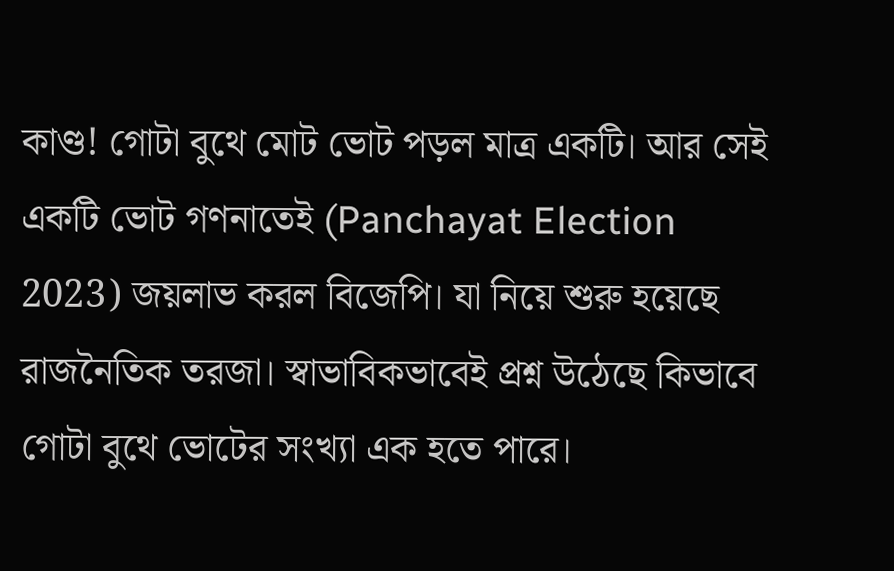কাণ্ড! গোটা বুথে মোট ভোট পড়ল মাত্র একটি। আর সেই একটি ভোট গণনাতেই (Panchayat Election 2023) জয়লাভ করল বিজেপি। যা নিয়ে শুরু হয়েছে রাজনৈতিক তরজা। স্বাভাবিকভাবেই প্রশ্ন উঠেছে কিভাবে গোটা বুথে ভোটের সংখ্যা এক হতে পারে।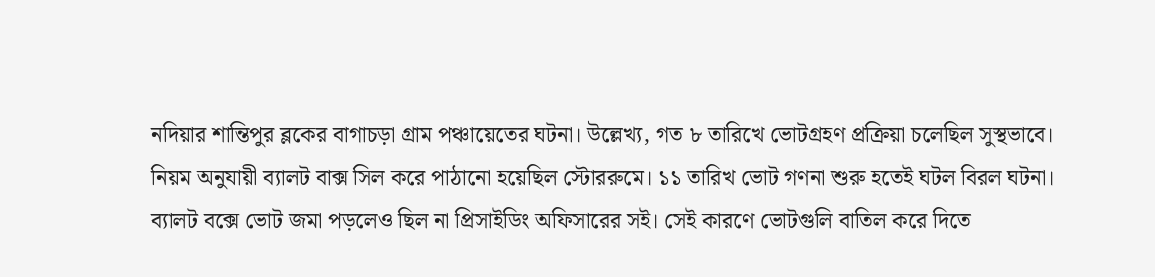নদিয়ার শান্তিপুর ব্লকের বাগাচড়া গ্রাম পঞ্চায়েতের ঘটনা। উল্লেখ্য, গত ৮ তারিখে ভোটগ্রহণ প্রক্রিয়া চলেছিল সুস্থভাবে। নিয়ম অনুযায়ী ব্যালট বাক্স সিল করে পাঠানো হয়েছিল স্টোররুমে। ১১ তারিখ ভোট গণনা শুরু হতেই ঘটল বিরল ঘটনা। ব্যালট বক্সে ভোট জমা পড়লেও ছিল না প্রিসাইডিং অফিসারের সই। সেই কারণে ভোটগুলি বাতিল করে দিতে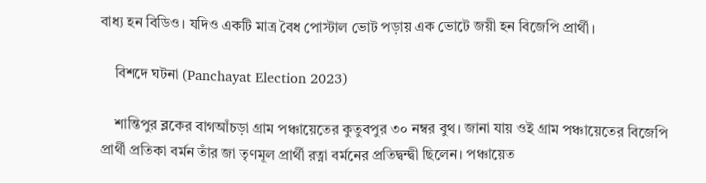বাধ্য হন বিডিও। যদিও একটি মাত্র বৈধ পোস্টাল ভোট পড়ায় এক ভোটে জয়ী হন বিজেপি প্রার্থী।

    বিশদে ঘটনা (Panchayat Election 2023)

    শান্তিপুর ব্লকের বাগআঁচড়া গ্রাম পঞ্চায়েতের কুতুবপুর ৩০ নম্বর বুথ। জানা যায় ওই গ্রাম পঞ্চায়েতের বিজেপি প্রার্থী প্রতিকা বর্মন তাঁর জা তৃণমূল প্রার্থী রত্না বর্মনের প্রতিদ্বন্দ্বী ছিলেন। পঞ্চায়েত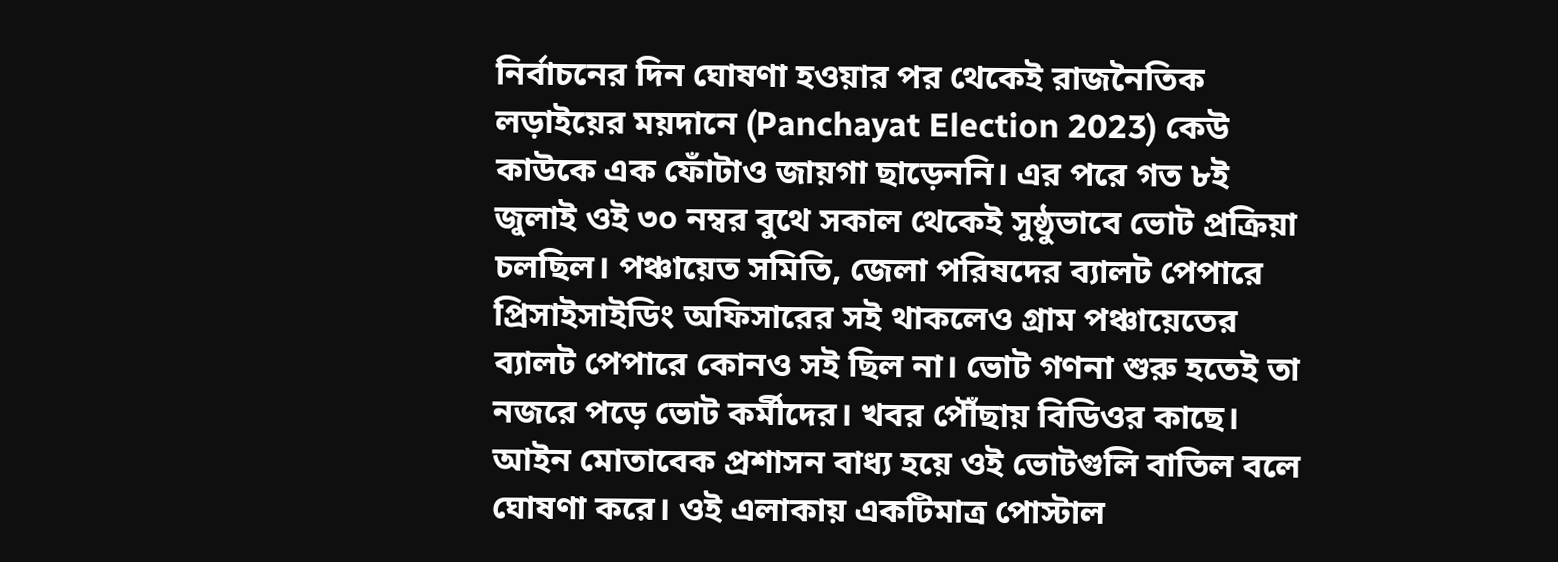নির্বাচনের দিন ঘোষণা হওয়ার পর থেকেই রাজনৈতিক লড়াইয়ের ময়দানে (Panchayat Election 2023) কেউ কাউকে এক ফোঁটাও জায়গা ছাড়েননি। এর পরে গত ৮ই জুলাই ওই ৩০ নম্বর বুথে সকাল থেকেই সুষ্ঠুভাবে ভোট প্রক্রিয়া চলছিল। পঞ্চায়েত সমিতি, জেলা পরিষদের ব্যালট পেপারে প্রিসাইসাইডিং অফিসারের সই থাকলেও গ্রাম পঞ্চায়েতের ব্যালট পেপারে কোনও সই ছিল না। ভোট গণনা শুরু হতেই তা নজরে পড়ে ভোট কর্মীদের। খবর পৌঁছায় বিডিওর কাছে। আইন মোতাবেক প্রশাসন বাধ্য হয়ে ওই ভোটগুলি বাতিল বলে ঘোষণা করে। ওই এলাকায় একটিমাত্র পোস্টাল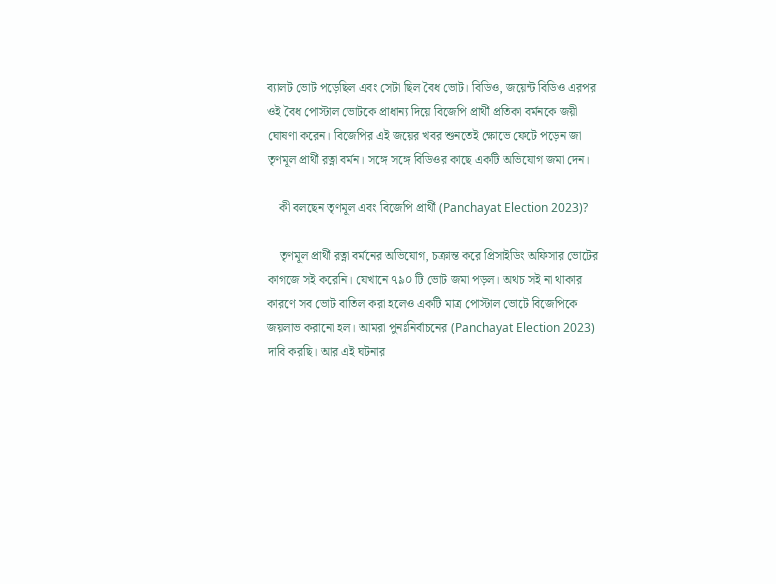ব্যালট ভোট পড়েছিল এবং সেটা ছিল বৈধ ভোট। বিডিও, জয়েন্ট বিডিও এরপর ওই বৈধ পোস্টাল ভোটকে প্রাধান্য দিয়ে বিজেপি প্রার্থী প্রতিকা বর্মনকে জয়ী ঘোষণা করেন। বিজেপির এই জয়ের খবর শুনতেই ক্ষোভে ফেটে পড়েন জা তৃণমূল প্রার্থী রত্না বর্মন। সঙ্গে সঙ্গে বিডিওর কাছে একটি অভিযোগ জমা দেন।

    কী বলছেন তৃণমূল এবং বিজেপি প্রার্থী (Panchayat Election 2023)?

    তৃণমূল প্রার্থী রত্না বর্মনের অভিযোগ, চক্রান্ত করে প্রিসাইডিং অফিসার ভোটের কাগজে সই করেনি। যেখানে ৭৯০ টি ভোট জমা পড়ল। অথচ সই না থাকার কারণে সব ভোট বাতিল করা হলেও একটি মাত্র পোস্টাল ভোটে বিজেপিকে জয়লাভ করানো হল। আমরা পুনঃনির্বাচনের (Panchayat Election 2023) দাবি করছি। আর এই ঘটনার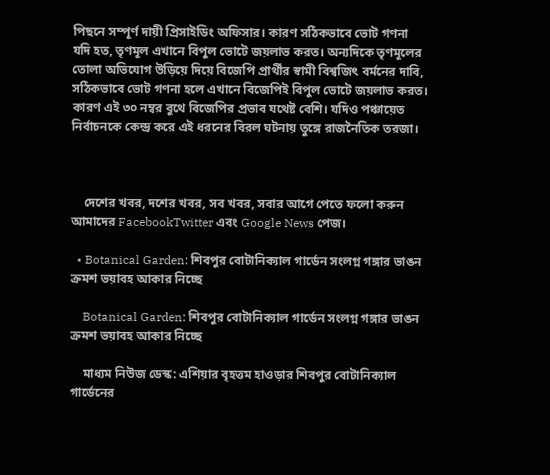পিছনে সম্পূর্ণ দায়ী প্রিসাইডিং অফিসার। কারণ সঠিকভাবে ভোট গণনা যদি হত, তৃণমূল এখানে বিপুল ভোটে জয়লাভ করত। অন্যদিকে তৃণমূলের তোলা অভিযোগ উড়িয়ে দিয়ে বিজেপি প্রার্থীর স্বামী বিশ্বজিৎ বর্মনের দাবি, সঠিকভাবে ভোট গণনা হলে এখানে বিজেপিই বিপুল ভোটে জয়লাভ করত। কারণ এই ৩০ নম্বর বুথে বিজেপির প্রভাব যথেষ্ট বেশি। যদিও পঞ্চায়েত নির্বাচনকে কেন্দ্র করে এই ধরনের বিরল ঘটনায় তুঙ্গে রাজনৈতিক তরজা।



    দেশের খবর, দশের খবর, সব খবর, সবার আগে পেতে ফলো করুন আমাদের FacebookTwitter এবং Google News পেজ।

  • Botanical Garden: শিবপুর বোটানিক্যাল গার্ডেন সংলগ্ন গঙ্গার ভাঙন ক্রমশ ভয়াবহ আকার নিচ্ছে

    Botanical Garden: শিবপুর বোটানিক্যাল গার্ডেন সংলগ্ন গঙ্গার ভাঙন ক্রমশ ভয়াবহ আকার নিচ্ছে

    মাধ্যম নিউজ ডেস্ক: এশিয়ার বৃহত্তম হাওড়ার শিবপুর বোটানিক্যাল গার্ডেনের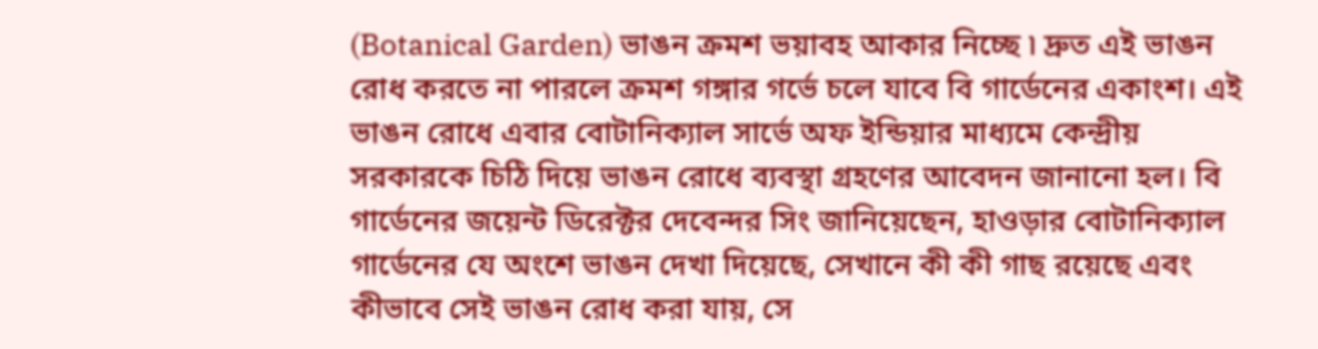(Botanical Garden) ভাঙন ক্রমশ ভয়াবহ আকার নিচ্ছে ৷ দ্রুত এই ভাঙন রোধ করতে না পারলে ক্রমশ গঙ্গার গর্ভে চলে যাবে বি গার্ডেনের একাংশ। এই ভাঙন রোধে এবার বোটানিক্যাল সার্ভে অফ ইন্ডিয়ার মাধ্যমে কেন্দ্রীয় সরকারকে চিঠি দিয়ে ভাঙন রোধে ব্যবস্থা গ্রহণের আবেদন জানানো হল। বি গার্ডেনের জয়েন্ট ডিরেক্টর দেবেন্দর সিং জানিয়েছেন, হাওড়ার বোটানিক্যাল গার্ডেনের যে অংশে ভাঙন দেখা দিয়েছে, সেখানে কী কী গাছ রয়েছে এবং কীভাবে সেই ভাঙন রোধ করা যায়, সে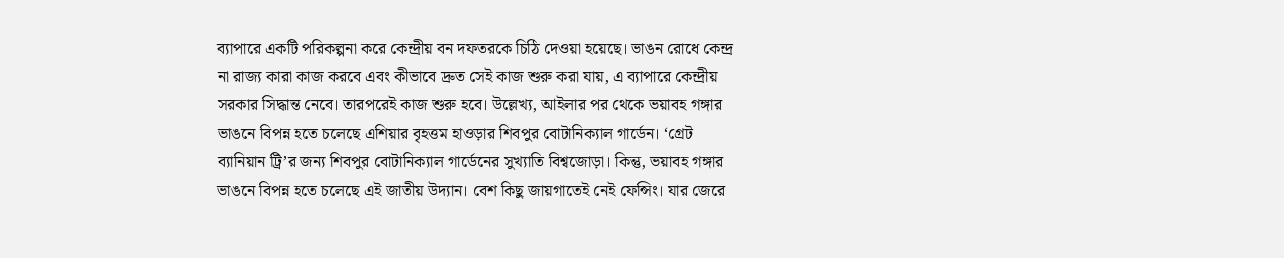ব্যাপারে একটি পরিকল্পনা করে কেন্দ্রীয় বন দফতরকে চিঠি দেওয়া হয়েছে। ভাঙন রোধে কেন্দ্র না রাজ্য কারা কাজ করবে এবং কীভাবে দ্রুত সেই কাজ শুরু করা যায়, এ ব্যাপারে কেন্দ্রীয় সরকার সিদ্ধান্ত নেবে। তারপরেই কাজ শুরু হবে। উল্লেখ্য, আইলার পর থেকে ভয়াবহ গঙ্গার ভাঙনে বিপন্ন হতে চলেছে এশিয়ার বৃহত্তম হাওড়ার শিবপুর বোটানিক্যাল গার্ডেন। ‘গ্রেট ব্যানিয়ান ট্রি’র জন্য শিবপুর বোটানিক্যাল গার্ডেনের সুখ্যাতি বিশ্বজোড়া। কিন্তু, ভয়াবহ গঙ্গার ভাঙনে বিপন্ন হতে চলেছে এই জাতীয় উদ্যান। বেশ কিছু জায়গাতেই নেই ফেন্সিং। যার জেরে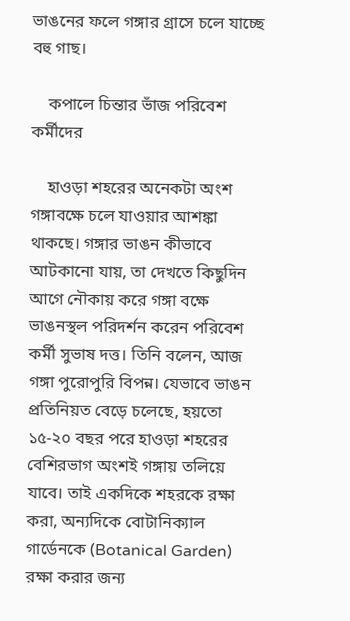ভাঙনের ফলে গঙ্গার গ্রাসে চলে যাচ্ছে বহু গাছ।

    কপালে চিন্তার ভাঁজ পরিবেশ কর্মীদের

    হাওড়া শহরের অনেকটা অংশ গঙ্গাবক্ষে চলে যাওয়ার আশঙ্কা থাকছে। গঙ্গার ভাঙন কীভাবে আটকানো যায়, তা দেখতে কিছুদিন আগে নৌকায় করে গঙ্গা বক্ষে ভাঙনস্থল পরিদর্শন করেন পরিবেশ কর্মী সুভাষ দত্ত। তিনি বলেন, আজ গঙ্গা পুরোপুরি বিপন্ন। যেভাবে ভাঙন প্রতিনিয়ত বেড়ে চলেছে, হয়তো ১৫-২০ বছর পরে হাওড়া শহরের বেশিরভাগ অংশই গঙ্গায় তলিয়ে যাবে। তাই একদিকে শহরকে রক্ষা করা, অন্যদিকে বোটানিক্যাল গার্ডেনকে (Botanical Garden) রক্ষা করার জন্য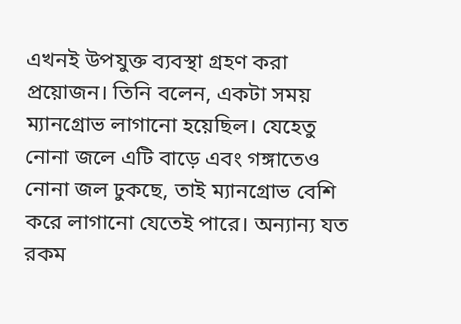এখনই উপযুক্ত ব্যবস্থা গ্রহণ করা প্রয়োজন। তিনি বলেন, একটা সময় ম্যানগ্রোভ লাগানো হয়েছিল। যেহেতু নোনা জলে এটি বাড়ে এবং গঙ্গাতেও নোনা জল ঢুকছে, তাই ম্যানগ্রোভ বেশি করে লাগানো যেতেই পারে। অন্যান্য যত রকম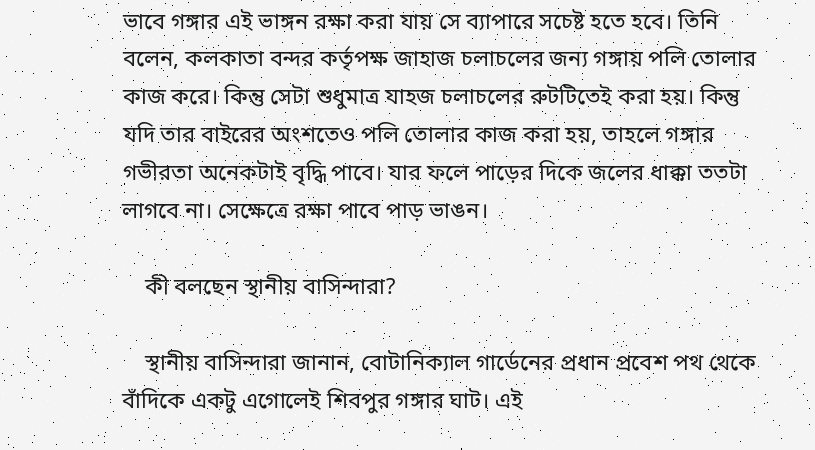ভাবে গঙ্গার এই ভাঙ্গন রক্ষা করা যায় সে ব্যাপারে সচেষ্ট হতে হবে। তিনি বলেন, কলকাতা বন্দর কর্তৃপক্ষ জাহাজ চলাচলের জন্য গঙ্গায় পলি তোলার কাজ করে। কিন্তু সেটা শুধুমাত্র যাহজ চলাচলের রুটটিতেই করা হয়। কিন্তু যদি তার বাইরের অংশতেও পলি তোলার কাজ করা হয়, তাহলে গঙ্গার গভীরতা অনেকটাই বৃদ্ধি পাবে। যার ফলে পাড়ের দিকে জলের ধাক্কা ততটা লাগবে না। সেক্ষেত্রে রক্ষা পাবে পাড় ভাঙন।

    কী বলছেন স্থানীয় বাসিন্দারা?

    স্থানীয় বাসিন্দারা জানান, বোটানিক্যাল গার্ডেনের প্রধান প্রবেশ পথ থেকে বাঁদিকে একটু এগোলেই শিবপুর গঙ্গার ঘাট। এই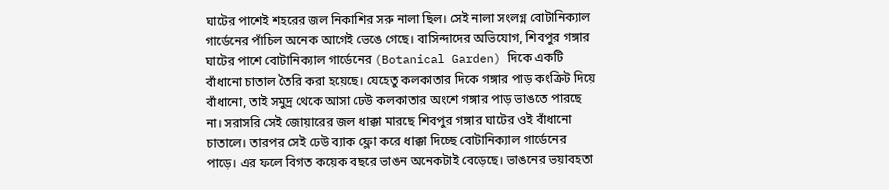ঘাটের পাশেই শহরের জল নিকাশির সরু নালা ছিল। সেই নালা সংলগ্ন বোটানিক্যাল গার্ডেনের পাঁচিল অনেক আগেই ভেঙে গেছে। বাসিন্দাদের অভিযোগ, শিবপুর গঙ্গার ঘাটের পাশে বোটানিক্যাল গার্ডেনের (Botanical Garden) দিকে একটি বাঁধানো চাতাল তৈরি করা হয়েছে। যেহেতু কলকাতার দিকে গঙ্গার পাড় কংক্রিট দিয়ে বাঁধানো, তাই সমুদ্র থেকে আসা ঢেউ কলকাতার অংশে গঙ্গার পাড় ভাঙতে পারছে না। সরাসরি সেই জোয়ারের জল ধাক্কা মারছে শিবপুর গঙ্গার ঘাটের ওই বাঁধানো চাতালে। তারপর সেই ঢেউ ব্যাক ফ্লো করে ধাক্কা দিচ্ছে বোটানিক্যাল গার্ডেনের পাড়ে। এর ফলে বিগত কয়েক বছরে ভাঙন অনেকটাই বেড়েছে। ভাঙনের ভয়াবহতা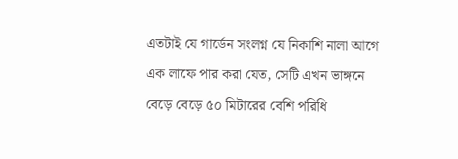এতটাই যে গার্ডেন সংলগ্ন যে নিকাশি নালা আগে এক লাফে পার করা যেত, সেটি এখন ভাঙ্গনে বেড়ে বেড়ে ৫০ মিটারের বেশি পরিধি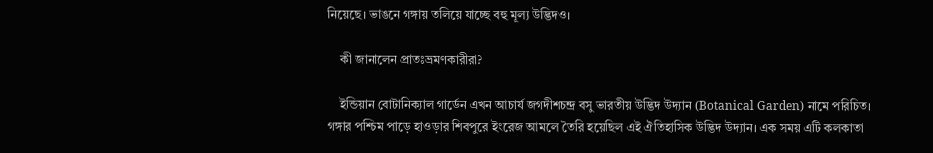নিয়েছে। ভাঙনে গঙ্গায় তলিয়ে যাচ্ছে বহু মূল্য উদ্ভিদও।

    কী জানালেন প্রাতঃভ্রমণকারীরা?

    ইন্ডিয়ান বোটানিক্যাল গার্ডেন এখন আচার্য জগদীশচন্দ্র বসু ভারতীয় উদ্ভিদ উদ্যান (Botanical Garden) নামে পরিচিত। গঙ্গার পশ্চিম পাড়ে হাওড়ার শিবপুরে ইংরেজ আমলে তৈরি হয়েছিল এই ঐতিহাসিক উদ্ভিদ উদ্যান। এক সময় এটি কলকাতা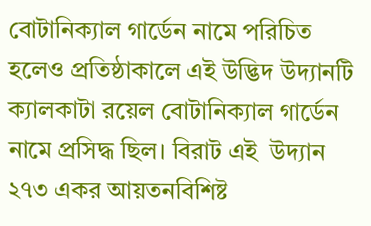বোটানিক্যাল গার্ডেন নামে পরিচিত হলেও প্রতিষ্ঠাকালে এই উদ্ভিদ উদ্যানটি ক্যালকাটা রয়েল বোটানিক্যাল গার্ডেন নামে প্রসিদ্ধ ছিল। বিরাট এই  উদ্যান ২৭৩ একর আয়তনবিশিষ্ট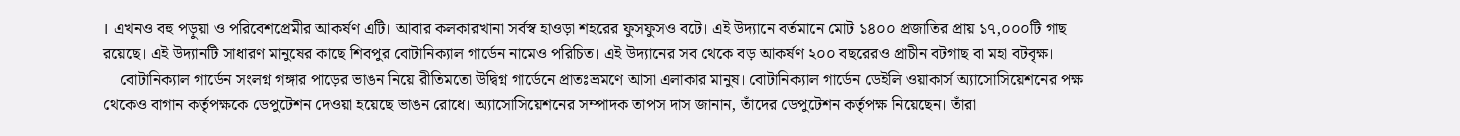। এখনও বহু পড়ুয়া ও পরিবেশপ্রেমীর আকর্ষণ এটি। আবার কলকারখানা সর্বস্ব হাওড়া শহরের ফুসফুসও বটে। এই উদ্যানে বর্তমানে মোট ১৪০০ প্রজাতির প্রায় ১৭,০০০টি গাছ রয়েছে। এই উদ্যানটি সাধারণ মানুষের কাছে শিবপুর বোটানিক্যাল গার্ডেন নামেও পরিচিত। এই উদ্যানের সব থেকে বড় আকর্ষণ ২০০ বছরেরও প্রাচীন বটগাছ বা মহা বটবৃক্ষ।
    বোটানিক্যাল গার্ডেন সংলগ্ন গঙ্গার পাড়ের ভাঙন নিয়ে রীতিমতো উদ্বিগ্ন গার্ডেনে প্রাতঃভ্রমণে আসা এলাকার মানুষ। বোটানিক্যাল গার্ডেন ডেইলি ওয়াকার্স অ্যাসোসিয়েশনের পক্ষ থেকেও বাগান কর্তৃপক্ষকে ডেপুটেশন দেওয়া হয়েছে ভাঙন রোধে। অ্যাসোসিয়েশনের সম্পাদক তাপস দাস জানান, তাঁদের ডেপুটেশন কর্তৃপক্ষ নিয়েছেন। তাঁরা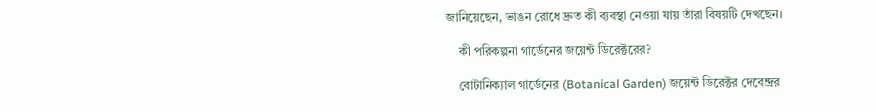জানিয়েছেন, ভাঙন রোধে দ্রুত কী ব্যবস্থা নেওয়া যায় তাঁরা বিষয়টি দেখছেন।

    কী পরিকল্পনা গার্ডেনের জয়েন্ট ডিরেক্টরের?

    বোটানিক্যাল গার্ডেনের (Botanical Garden) জয়েন্ট ডিরেক্টর দেবেন্দ্রর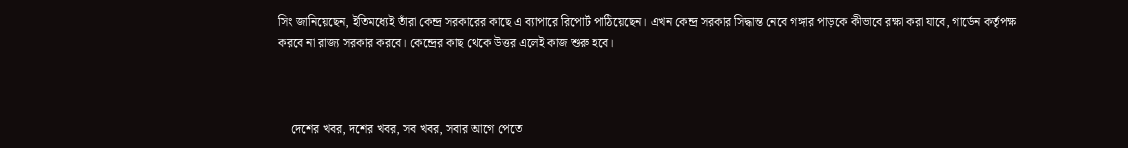সিং জানিয়েছেন, ইতিমধ্যেই তাঁরা কেন্দ্র সরকারের কাছে এ ব্যাপারে রিপোর্ট পাঠিয়েছেন। এখন কেন্দ্র সরকার সিদ্ধান্ত নেবে গঙ্গার পাড়কে কীভাবে রক্ষা করা যাবে, গার্ডেন কর্তৃপক্ষ করবে না রাজ্য সরকার করবে। কেন্দ্রের কাছ থেকে উত্তর এলেই কাজ শুরু হবে।



    দেশের খবর, দশের খবর, সব খবর, সবার আগে পেতে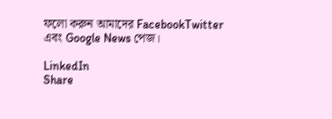ফলো করুন আমাদের FacebookTwitter এবং Google News পেজ।

LinkedIn
Share